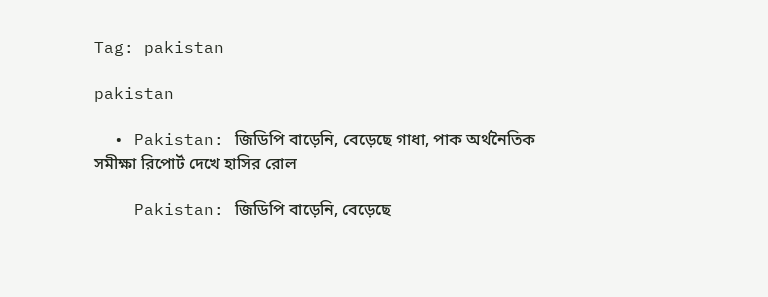Tag: pakistan

pakistan

  • Pakistan: জিডিপি বাড়েনি, বেড়েছে গাধা, পাক অর্থনৈতিক সমীক্ষা রিপোর্ট দেখে হাসির রোল

    Pakistan: জিডিপি বাড়েনি, বেড়েছে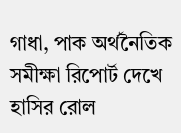গাধা, পাক অর্থনৈতিক সমীক্ষা রিপোর্ট দেখে হাসির রোল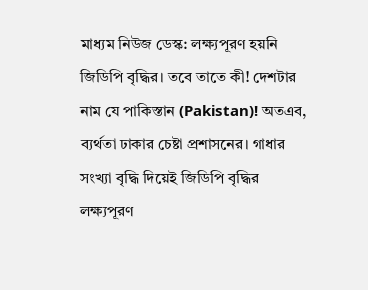মাধ্যম নিউজ ডেস্ক: লক্ষ্যপূরণ হয়নি জিডিপি বৃদ্ধির। তবে তাতে কী! দেশটার নাম যে পাকিস্তান (Pakistan)! অতএব, ব্যর্থতা ঢাকার চেষ্টা প্রশাসনের। গাধার সংখ্যা বৃদ্ধি দিয়েই জিডিপি বৃদ্ধির লক্ষ্যপূরণ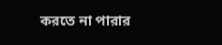করতে না পারার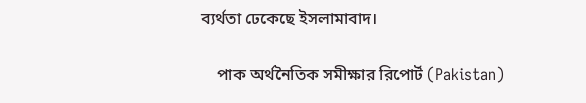ব্যর্থতা ঢেকেছে ইসলামাবাদ।

    পাক অর্থনৈতিক সমীক্ষার রিপোর্ট (Pakistan)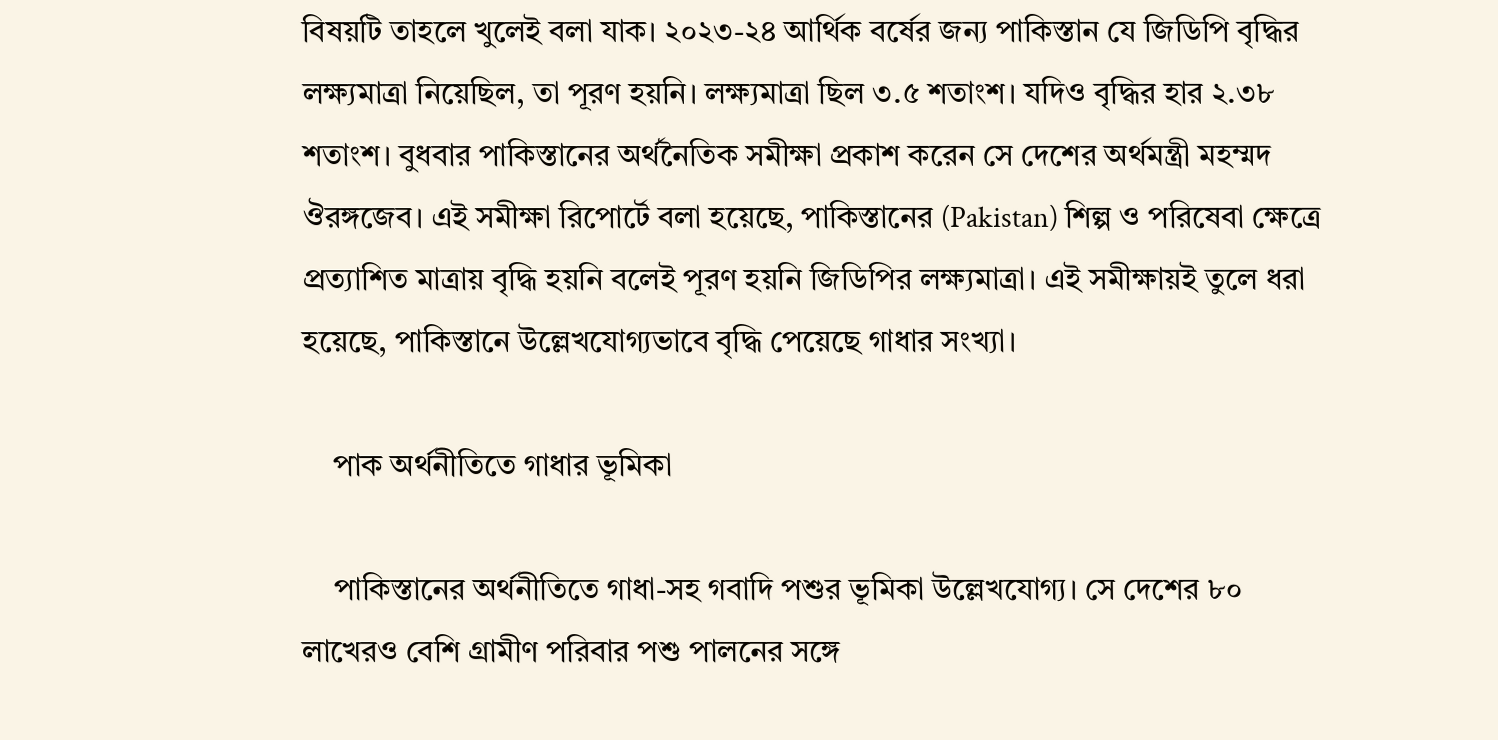বিষয়টি তাহলে খুলেই বলা যাক। ২০২৩-২৪ আর্থিক বর্ষের জন্য পাকিস্তান যে জিডিপি বৃদ্ধির লক্ষ্যমাত্রা নিয়েছিল, তা পূরণ হয়নি। লক্ষ্যমাত্রা ছিল ৩.৫ শতাংশ। যদিও বৃদ্ধির হার ২.৩৮ শতাংশ। বুধবার পাকিস্তানের অর্থনৈতিক সমীক্ষা প্রকাশ করেন সে দেশের অর্থমন্ত্রী মহম্মদ ঔরঙ্গজেব। এই সমীক্ষা রিপোর্টে বলা হয়েছে, পাকিস্তানের (Pakistan) শিল্প ও পরিষেবা ক্ষেত্রে প্রত্যাশিত মাত্রায় বৃদ্ধি হয়নি বলেই পূরণ হয়নি জিডিপির লক্ষ্যমাত্রা। এই সমীক্ষায়ই তুলে ধরা হয়েছে, পাকিস্তানে উল্লেখযোগ্যভাবে বৃদ্ধি পেয়েছে গাধার সংখ্যা।

    পাক অর্থনীতিতে গাধার ভূমিকা

    পাকিস্তানের অর্থনীতিতে গাধা-সহ গবাদি পশুর ভূমিকা উল্লেখযোগ্য। সে দেশের ৮০ লাখেরও বেশি গ্রামীণ পরিবার পশু পালনের সঙ্গে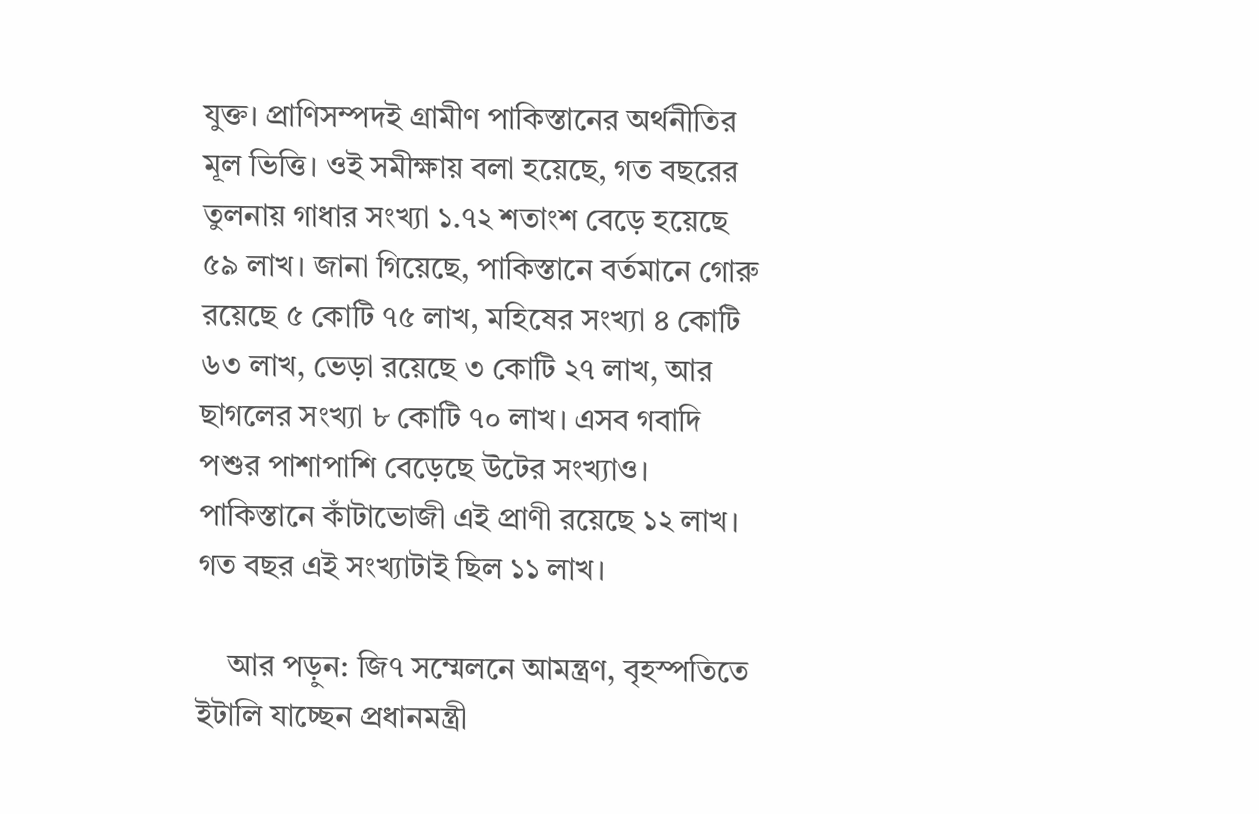যুক্ত। প্রাণিসম্পদই গ্রামীণ পাকিস্তানের অর্থনীতির মূল ভিত্তি। ওই সমীক্ষায় বলা হয়েছে, গত বছরের তুলনায় গাধার সংখ্যা ১.৭২ শতাংশ বেড়ে হয়েছে ৫৯ লাখ। জানা গিয়েছে, পাকিস্তানে বর্তমানে গোরু রয়েছে ৫ কোটি ৭৫ লাখ, মহিষের সংখ্যা ৪ কোটি ৬৩ লাখ, ভেড়া রয়েছে ৩ কোটি ২৭ লাখ, আর ছাগলের সংখ্যা ৮ কোটি ৭০ লাখ। এসব গবাদি পশুর পাশাপাশি বেড়েছে উটের সংখ্যাও। পাকিস্তানে কাঁটাভোজী এই প্রাণী রয়েছে ১২ লাখ। গত বছর এই সংখ্যাটাই ছিল ১১ লাখ।

    আর পড়ুন: জি৭ সম্মেলনে আমন্ত্রণ, বৃহস্পতিতে ইটালি যাচ্ছেন প্রধানমন্ত্রী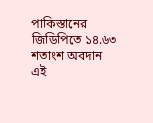পাকিস্তানের জিডিপিতে ১৪.৬৩ শতাংশ অবদান এই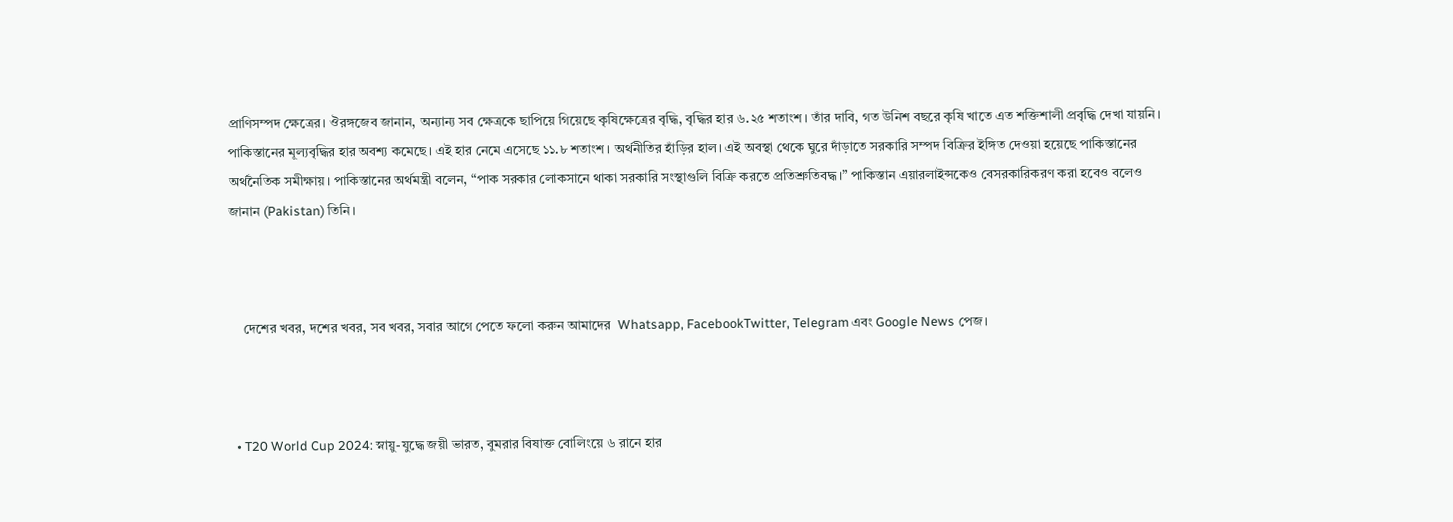প্রাণিসম্পদ ক্ষেত্রের। ঔরঙ্গজেব জানান, অন্যান্য সব ক্ষেত্রকে ছাপিয়ে গিয়েছে কৃষিক্ষেত্রের বৃদ্ধি, বৃদ্ধির হার ৬.২৫ শতাংশ। তাঁর দাবি, গত উনিশ বছরে কৃষি খাতে এত শক্তিশালী প্রবৃদ্ধি দেখা যায়নি। পাকিস্তানের মূল্যবৃদ্ধির হার অবশ্য কমেছে। এই হার নেমে এসেছে ১১.৮ শতাংশ। অর্থনীতির হাঁড়ির হাল। এই অবস্থা থেকে ঘুরে দাঁড়াতে সরকারি সম্পদ বিক্রির ইঙ্গিত দেওয়া হয়েছে পাকিস্তানের অর্থনৈতিক সমীক্ষায়। পাকিস্তানের অর্থমন্ত্রী বলেন, “পাক সরকার লোকসানে থাকা সরকারি সংস্থাগুলি বিক্রি করতে প্রতিশ্রুতিবদ্ধ।” পাকিস্তান এয়ারলাইন্সকেও বেসরকারিকরণ করা হবেও বলেও জানান (Pakistan) তিনি।



    দেশের খবর, দশের খবর, সব খবর, সবার আগে পেতে ফলো করুন আমাদের  Whatsapp, FacebookTwitter, Telegram এবং Google News পেজ।



  • T20 World Cup 2024: স্নায়ু-যুদ্ধে জয়ী ভারত, বুমরার বিষাক্ত বোলিংয়ে ৬ রানে হার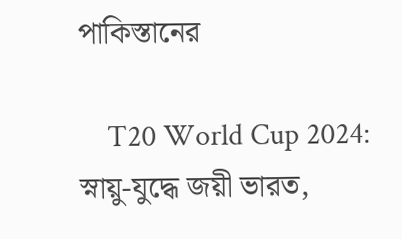পাকিস্তানের

    T20 World Cup 2024: স্নায়ু-যুদ্ধে জয়ী ভারত,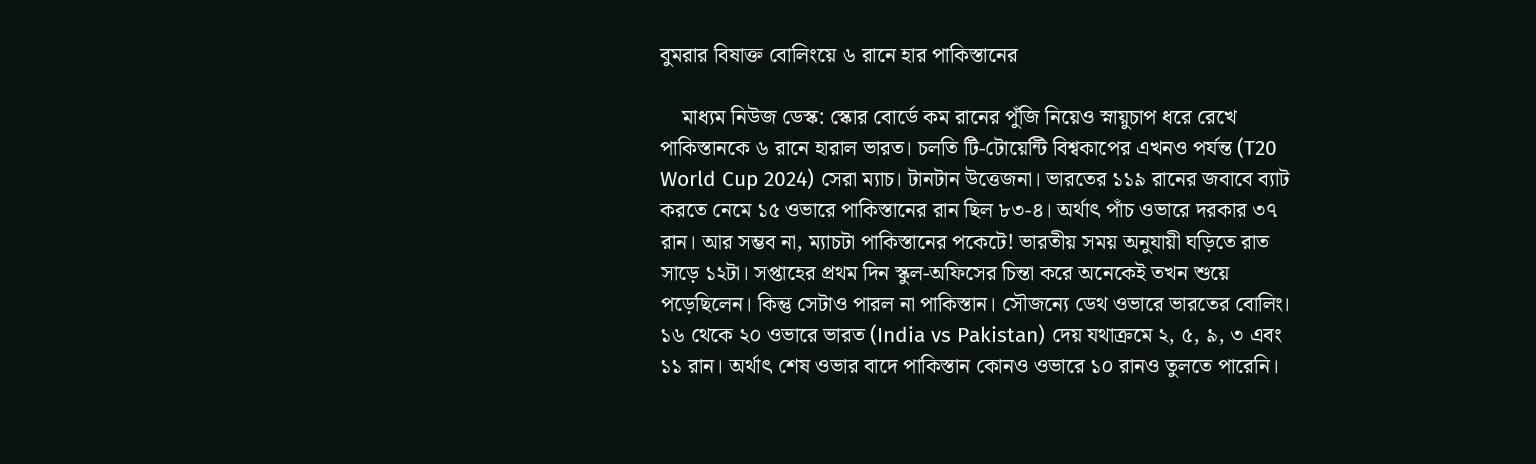বুমরার বিষাক্ত বোলিংয়ে ৬ রানে হার পাকিস্তানের

    মাধ্যম নিউজ ডেস্ক: স্কোর বোর্ডে কম রানের পুঁজি নিয়েও স্নায়ুচাপ ধরে রেখে পাকিস্তানকে ৬ রানে হারাল ভারত। চলতি টি-টোয়েন্টি বিশ্বকাপের এখনও পর্যন্ত (T20 World Cup 2024) সেরা ম্যাচ। টানটান উত্তেজনা। ভারতের ১১৯ রানের জবাবে ব্যাট করতে নেমে ১৫ ওভারে পাকিস্তানের রান ছিল ৮৩-৪। অর্থাৎ পাঁচ ওভারে দরকার ৩৭ রান। আর সম্ভব না, ম্যাচটা পাকিস্তানের পকেটে! ভারতীয় সময় অনুযায়ী ঘড়িতে রাত সাড়ে ১২টা। সপ্তাহের প্রথম দিন স্কুল-অফিসের চিন্তা করে অনেকেই তখন শুয়ে পড়েছিলেন। কিন্তু সেটাও পারল না পাকিস্তান। সৌজন্যে ডেথ ওভারে ভারতের বোলিং। ১৬ থেকে ২০ ওভারে ভারত (India vs Pakistan) দেয় যথাক্রমে ২, ৫, ৯, ৩ এবং ১১ রান। অর্থাৎ শেষ ওভার বাদে পাকিস্তান কোনও ওভারে ১০ রানও তুলতে পারেনি।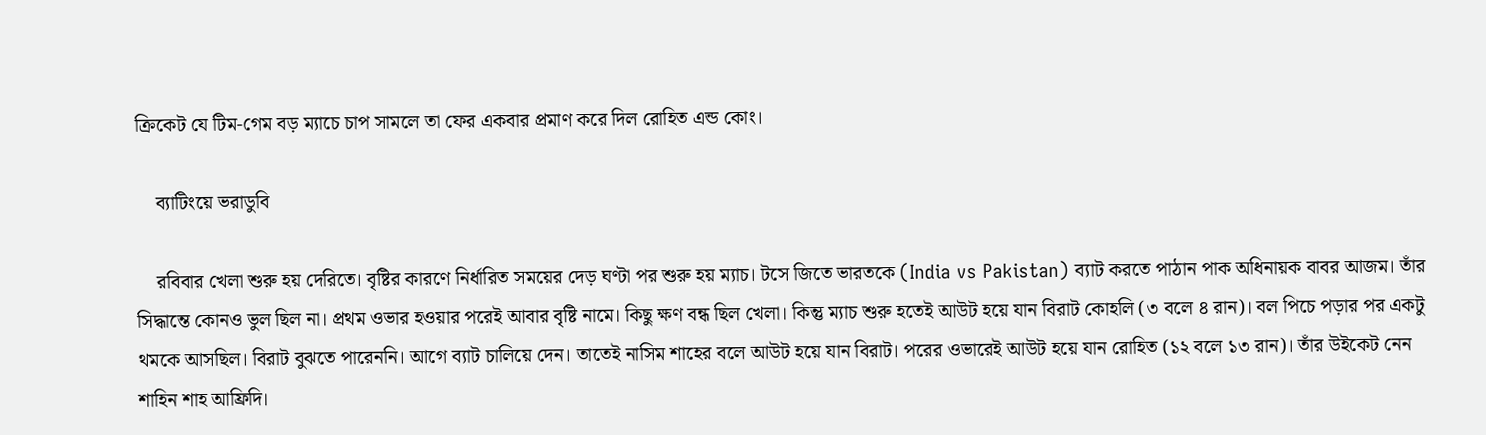ক্রিকেট যে টিম-গেম বড় ম্যাচে চাপ সামলে তা ফের একবার প্রমাণ করে দিল রোহিত এন্ড কোং।

    ব্যাটিংয়ে ভরাডুবি

    রবিবার খেলা শুরু হয় দেরিতে। বৃষ্টির কারণে নির্ধারিত সময়ের দেড় ঘণ্টা পর শুরু হয় ম্যাচ। টসে জিতে ভারতকে (India vs Pakistan) ব্যাট করতে পাঠান পাক অধিনায়ক বাবর আজম। তাঁর সিদ্ধান্তে কোনও ভুল ছিল না। প্রথম ওভার হওয়ার পরেই আবার বৃষ্টি নামে। কিছু ক্ষণ বন্ধ ছিল খেলা। কিন্তু ম্যাচ শুরু হতেই আউট হয়ে যান বিরাট কোহলি (৩ বলে ৪ রান)। বল পিচে পড়ার পর একটু থমকে আসছিল। বিরাট বুঝতে পারেননি। আগে ব্যাট চালিয়ে দেন। তাতেই নাসিম শাহের বলে আউট হয়ে যান বিরাট। পরের ওভারেই আউট হয়ে যান রোহিত (১২ বলে ১৩ রান)। তাঁর উইকেট নেন শাহিন শাহ আফ্রিদি।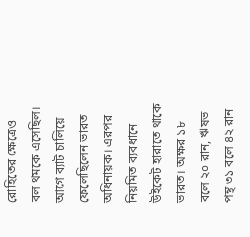রোহিতের ক্ষেত্রেও বল থমকে এসেছিল। আগে ব্যাট চালিয়ে ফেলেছিলেন ভারত অধিনায়ক। এরপর নিয়মিত ব্যবধানে উইকেট হারাতে থাকে ভারত। অক্ষর ১৮ বলে ২০ রান, ঋষভ পন্থ ৩১ বলে ৪২ রান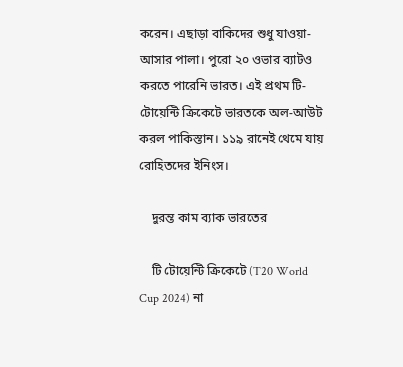করেন। এছাড়া বাকিদের শুধু যাওয়া-আসার পালা। পুরো ২০ ওভার ব্যাটও করতে পারেনি ভারত। এই প্রথম টি-টোয়েন্টি ক্রিকেটে ভারতকে অল-আউট করল পাকিস্তান। ১১৯ রানেই থেমে যায় রোহিতদের ইনিংস।

    দুরন্ত কাম ব্যাক ভারতের

    টি টোয়েন্টি ক্রিকেটে (T20 World Cup 2024) না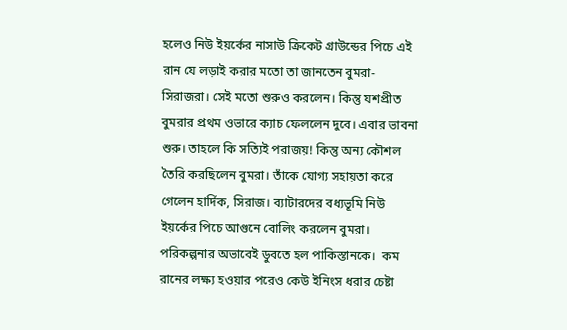হলেও নিউ ইয়র্কের নাসাউ ক্রিকেট গ্রাউন্ডের পিচে এই রান যে লড়াই করার মতো তা জানতেন বুমরা-সিরাজরা। সেই মতো শুরুও করলেন। কিন্তু যশপ্রীত বুমরার প্রথম ওভারে ক্যাচ ফেললেন দুবে। এবার ভাবনা শুরু। তাহলে কি সত্যিই পরাজয়! কিন্তু অন্য কৌশল তৈরি করছিলেন বুমরা। তাঁকে যোগ্য সহায়তা করে গেলেন হার্দিক, সিরাজ। ব্যাটারদের বধ্যভূমি নিউ ইয়র্কের পিচে আগুনে বোলিং করলেন বুমরা। পরিকল্পনার অভাবেই ডুবতে হল পাকিস্তানকে।  কম রানের লক্ষ্য হওয়ার পরেও কেউ ইনিংস ধরার চেষ্টা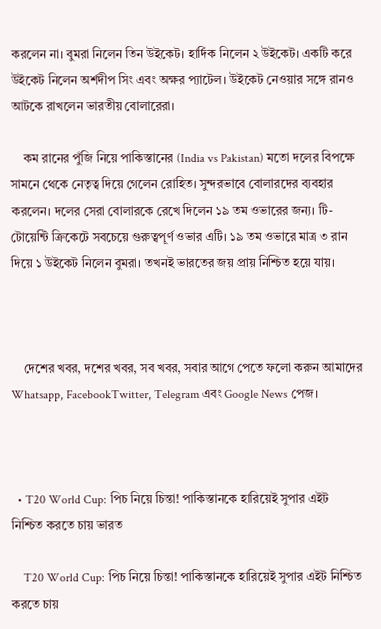করলেন না। বুমরা নিলেন তিন উইকেট। হার্দিক নিলেন ২ উইকেট। একটি করে উইকেট নিলেন অর্শদীপ সিং এবং অক্ষর প্যাটেল। উইকেট নেওয়ার সঙ্গে রানও আটকে রাখলেন ভারতীয় বোলারেরা।

    কম রানের পুঁজি নিয়ে পাকিস্তানের (India vs Pakistan) মতো দলের বিপক্ষে সামনে থেকে নেতৃত্ব দিয়ে গেলেন রোহিত। সুন্দরভাবে বোলারদের ব্যবহার করলেন। দলের সেরা বোলারকে রেখে দিলেন ১৯ তম ওভারের জন্য। টি-টোয়েন্টি ক্রিকেটে সবচেয়ে গুরুত্বপূর্ণ ওভার এটি। ১৯ তম ওভারে মাত্র ৩ রান দিয়ে ১ উইকেট নিলেন বুমরা। তখনই ভারতের জয় প্রায় নিশ্চিত হয়ে যায়।



    দেশের খবর, দশের খবর, সব খবর, সবার আগে পেতে ফলো করুন আমাদের  Whatsapp, FacebookTwitter, Telegram এবং Google News পেজ।



  • T20 World Cup: পিচ নিয়ে চিন্তা! পাকিস্তানকে হারিয়েই সুপার এইট নিশ্চিত করতে চায় ভারত

    T20 World Cup: পিচ নিয়ে চিন্তা! পাকিস্তানকে হারিয়েই সুপার এইট নিশ্চিত করতে চায়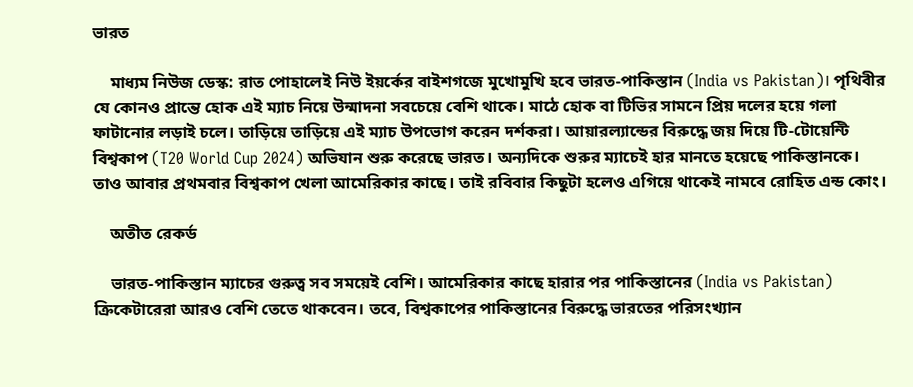ভারত

    মাধ্যম নিউজ ডেস্ক: রাত পোহালেই নিউ ইয়র্কের বাইশগজে মুখোমুখি হবে ভারত-পাকিস্তান (India vs Pakistan)। পৃথিবীর যে কোনও প্রান্তে হোক এই ম্যাচ নিয়ে উন্মাদনা সবচেয়ে বেশি থাকে। মাঠে হোক বা টিভির সামনে প্রিয় দলের হয়ে গলা ফাটানোর লড়াই চলে। তাড়িয়ে তাড়িয়ে এই ম্যাচ উপভোগ করেন দর্শকরা। আয়ারল্যান্ডের বিরুদ্ধে জয় দিয়ে টি-টোয়েন্টি বিশ্বকাপ (T20 World Cup 2024) অভিযান শুরু করেছে ভারত। অন্যদিকে শুরুর ম্যাচেই হার মানতে হয়েছে পাকিস্তানকে। তাও আবার প্রথমবার বিশ্বকাপ খেলা আমেরিকার কাছে। তাই রবিবার কিছুটা হলেও এগিয়ে থাকেই নামবে রোহিত এন্ড কোং।

    অতীত রেকর্ড

    ভারত-পাকিস্তান ম্যাচের গুরুত্ব সব সময়েই বেশি। আমেরিকার কাছে হারার পর পাকিস্তানের (India vs Pakistan) ক্রিকেটারেরা আরও বেশি তেতে থাকবেন। তবে, বিশ্বকাপের পাকিস্তানের বিরুদ্ধে ভারতের পরিসংখ্যান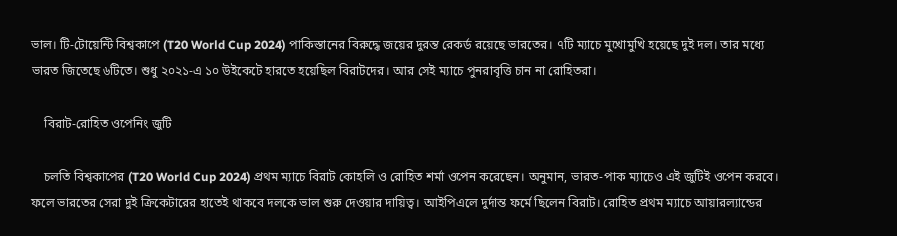ভাল। টি-টোয়েন্টি বিশ্বকাপে (T20 World Cup 2024) পাকিস্তানের বিরুদ্ধে জয়ের দুরন্ত রেকর্ড রয়েছে ভারতের। ৭টি ম্যাচে মুখোমুখি হয়েছে দুই দল। তার মধ্যে ভারত জিতেছে ৬টিতে। শুধু ২০২১-এ ১০ উইকেটে হারতে হয়েছিল বিরাটদের। আর সেই ম্যাচে পুনরাবৃত্তি চান না রোহিতরা।

    বিরাট-রোহিত ওপেনিং জুটি

    চলতি বিশ্বকাপের (T20 World Cup 2024) প্রথম ম্যাচে বিরাট কোহলি ও রোহিত শর্মা ওপেন করেছেন। অনুমান, ভারত-পাক ম্যাচেও এই জুটিই ওপেন করবে। ফলে ভারতের সেরা দুই ক্রিকেটারের হাতেই থাকবে দলকে ভাল শুরু দেওয়ার দায়িত্ব। আইপিএলে দুর্দান্ত ফর্মে ছিলেন বিরাট। রোহিত প্রথম ম্যাচে আয়ারল্যান্ডের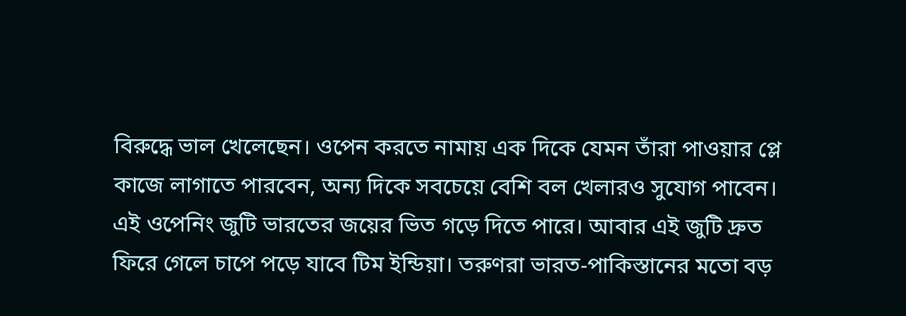বিরুদ্ধে ভাল খেলেছেন। ওপেন করতে নামায় এক দিকে যেমন তাঁরা পাওয়ার প্লে কাজে লাগাতে পারবেন, অন্য দিকে সবচেয়ে বেশি বল খেলারও সুযোগ পাবেন। এই ওপেনিং জুটি ভারতের জয়ের ভিত গড়ে দিতে পারে। আবার এই জুটি দ্রুত ফিরে গেলে চাপে পড়ে যাবে টিম ইন্ডিয়া। তরুণরা ভারত-পাকিস্তানের মতো বড়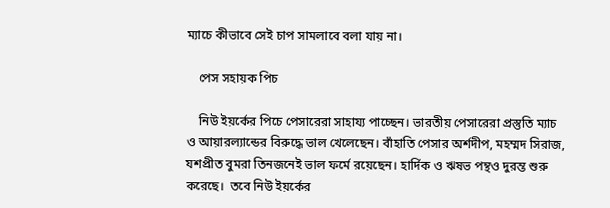ম্যাচে কীভাবে সেই চাপ সামলাবে বলা যায় না।

    পেস সহায়ক পিচ

    নিউ ইয়র্কের পিচে পেসারেরা সাহায্য পাচ্ছেন। ভারতীয় পেসারেরা প্রস্তুতি ম্যাচ ও আয়ারল্যান্ডের বিরুদ্ধে ভাল খেলেছেন। বাঁহাতি পেসার অর্শদীপ, মহম্মদ সিরাজ, যশপ্রীত বুমরা তিনজনেই ভাল ফর্মে রয়েছেন। হার্দিক ও ঋষভ পন্থও দুরন্ত শুরু করেছে।  তবে নিউ ইয়র্কের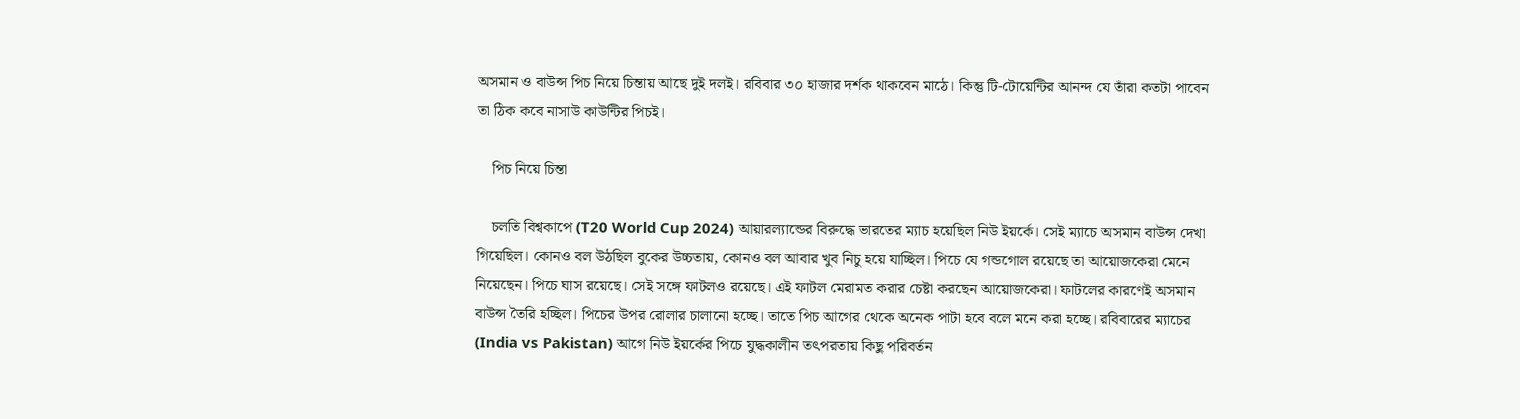অসমান ও বাউন্স পিচ নিয়ে চিন্তায় আছে দুই দলই। রবিবার ৩০ হাজার দর্শক থাকবেন মাঠে। কিন্তু টি-টোয়েন্টির আনন্দ যে তাঁরা কতটা পাবেন তা ঠিক কবে নাসাউ কাউন্টির পিচই।

    পিচ নিয়ে চিন্তা

    চলতি বিশ্বকাপে (T20 World Cup 2024) আয়ারল্যান্ডের বিরুদ্ধে ভারতের ম্যাচ হয়েছিল নিউ ইয়র্কে। সেই ম্যাচে অসমান বাউন্স দেখা গিয়েছিল। কোনও বল উঠছিল বুকের উচ্চতায়, কোনও বল আবার খুব নিচু হয়ে যাচ্ছিল। পিচে যে গন্ডগোল রয়েছে তা আয়োজকেরা মেনে নিয়েছেন। পিচে ঘাস রয়েছে। সেই সঙ্গে ফাটলও রয়েছে। এই ফাটল মেরামত করার চেষ্টা করছেন আয়োজকেরা। ফাটলের কারণেই অসমান বাউন্স তৈরি হচ্ছিল। পিচের উপর রোলার চালানো হচ্ছে। তাতে পিচ আগের থেকে অনেক পাটা হবে বলে মনে করা হচ্ছে। রবিবারের ম্যাচের (India vs Pakistan) আগে নিউ ইয়র্কের পিচে যুদ্ধকালীন তৎপরতায় কিছু পরিবর্তন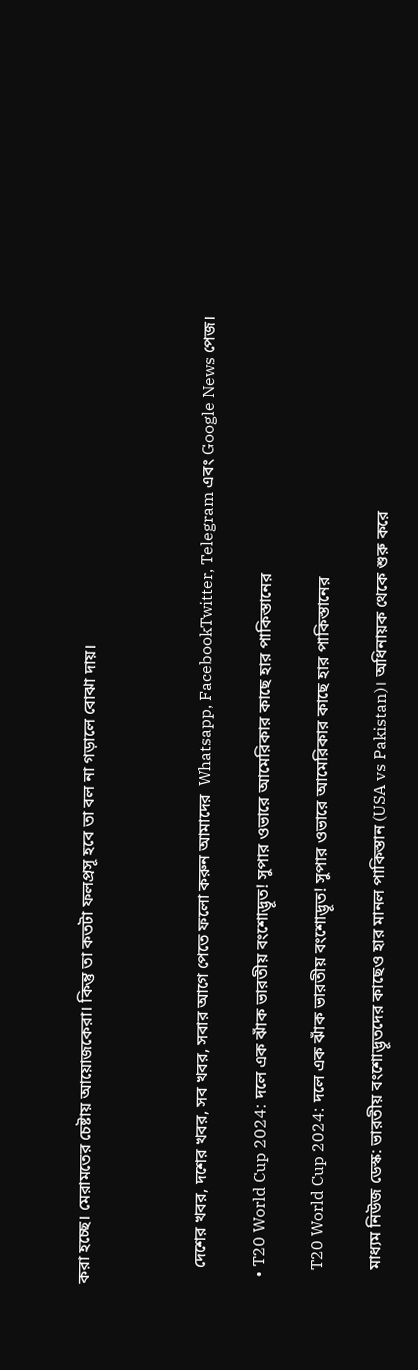করা হচ্ছে। মেরামতের চেষ্টায় আয়োজকেরা। কিন্তু তা কতটা ফলপ্রসূ হবে তা বল না গড়ালে বোঝা দায়।



    দেশের খবর, দশের খবর, সব খবর, সবার আগে পেতে ফলো করুন আমাদের  Whatsapp, FacebookTwitter, Telegram এবং Google News পেজ।

  • T20 World Cup 2024: দলে এক ঝাঁক ভারতীয় বংশোদ্ভূত! সুপার ওভারে আমেরিকার কাছে হার পাকিস্তানের

    T20 World Cup 2024: দলে এক ঝাঁক ভারতীয় বংশোদ্ভূত! সুপার ওভারে আমেরিকার কাছে হার পাকিস্তানের

    মাধ্যম নিউজ ডেস্ক: ভারতীয় বংশোদ্ভূতদের কাছেও হার মানল পাকিস্তান (USA vs Pakistan)। অধিনায়ক থেকে শুরু করে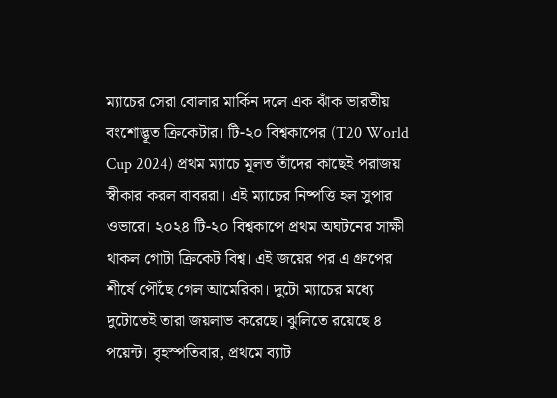ম্যাচের সেরা বোলার মার্কিন দলে এক ঝাঁক ভারতীয় বংশোদ্ভূত ক্রিকেটার। টি-২০ বিশ্বকাপের (T20 World Cup 2024) প্রথম ম্যাচে মূলত তাঁদের কাছেই পরাজয় স্বীকার করল বাবররা। এই ম্যাচের নিষ্পত্তি হল সুপার ওভারে। ২০২৪ টি-২০ বিশ্বকাপে প্রথম অঘটনের সাক্ষী থাকল গোটা ক্রিকেট বিশ্ব। এই জয়ের পর এ গ্রুপের শীর্ষে পৌঁছে গেল আমেরিকা। দুটো ম্যাচের মধ্যে দুটোতেই তারা জয়লাভ করেছে। ঝুলিতে রয়েছে ৪ পয়েন্ট। বৃহস্পতিবার, প্রথমে ব্যাট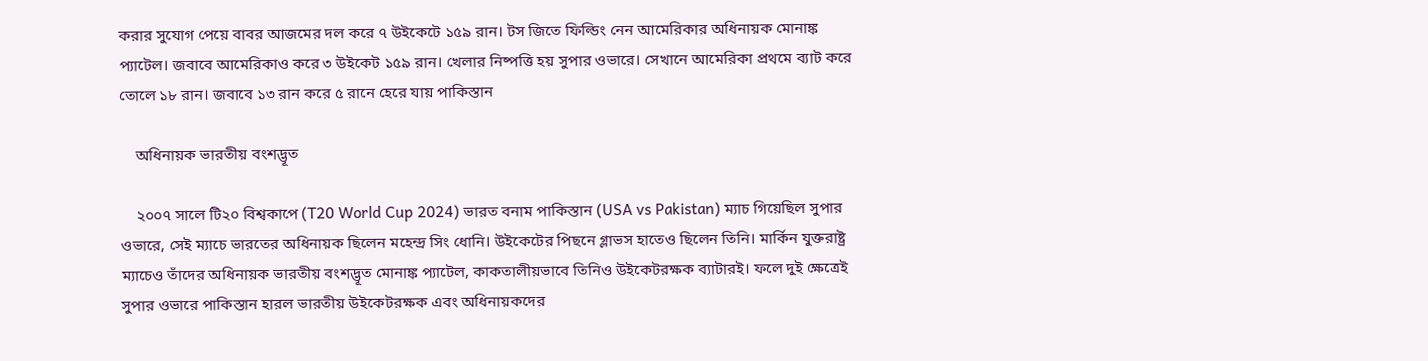করার সুযোগ পেয়ে বাবর আজমের দল করে ৭ উইকেটে ১৫৯ রান। টস জিতে ফিল্ডিং নেন আমেরিকার অধিনায়ক মোনাঙ্ক প্যাটেল। জবাবে আমেরিকাও করে ৩ উইকেট ১৫৯ রান। খেলার নিষ্পত্তি হয় সুপার ওভারে। সেখানে আমেরিকা প্রথমে ব্যাট করে তোলে ১৮ রান। জবাবে ১৩ রান করে ৫ রানে হেরে যায় পাকিস্তান

    অধিনায়ক ভারতীয় বংশদ্ভূত

    ২০০৭ সালে টি২০ বিশ্বকাপে (T20 World Cup 2024) ভারত বনাম পাকিস্তান (USA vs Pakistan) ম্যাচ গিয়েছিল সুপার ওভারে, সেই ম্যাচে ভারতের অধিনায়ক ছিলেন মহেন্দ্র সিং ধোনি। উইকেটের পিছনে গ্লাভস হাতেও ছিলেন তিনি। মার্কিন যুক্তরাষ্ট্র ম্যাচেও তাঁদের অধিনায়ক ভারতীয় বংশদ্ভূত মোনাঙ্ক প্যাটেল, কাকতালীয়ভাবে তিনিও উইকেটরক্ষক ব্যাটারই। ফলে দুই ক্ষেত্রেই সুপার ওভারে পাকিস্তান হারল ভারতীয় উইকেটরক্ষক এবং অধিনায়কদের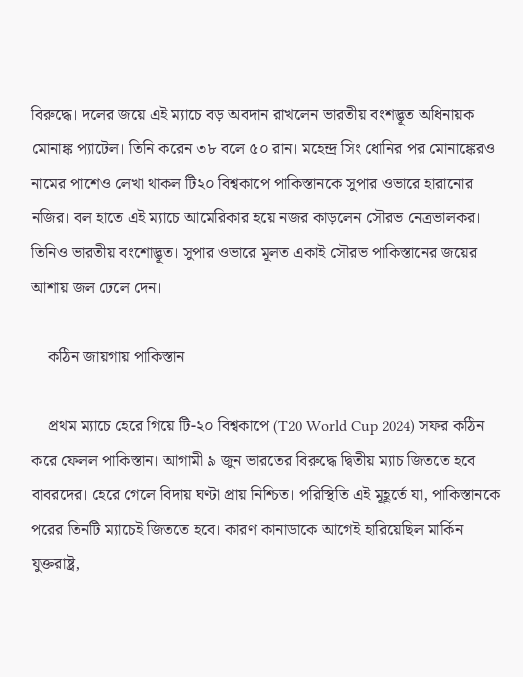বিরুদ্ধে। দলের জয়ে এই ম্যাচে বড় অবদান রাখলেন ভারতীয় বংশদ্ভূত অধিনায়ক মোনাঙ্ক প্যাটেল। তিনি করেন ৩৮ বলে ৫০ রান। মহেন্দ্র সিং ধোনির পর মোনাঙ্কেরও নামের পাশেও লেখা থাকল টি২০ বিশ্বকাপে পাকিস্তানকে সুপার ওভারে হারানোর নজির। বল হাতে এই ম্যাচে আমেরিকার হয়ে নজর কাড়লেন সৌরভ নেত্রভালকর। তিনিও ভারতীয় বংশোদ্ভূত। সুপার ওভারে মূলত একাই সৌরভ পাকিস্তানের জয়ের আশায় জল ঢেলে দেন।

    কঠিন জায়গায় পাকিস্তান

    প্রথম ম্যাচে হেরে গিয়ে টি-২০ বিশ্বকাপে (T20 World Cup 2024) সফর কঠিন করে ফেলল পাকিস্তান। আগামী ৯ জুন ভারতের বিরুদ্ধে দ্বিতীয় ম্যাচ জিততে হবে বাবরদের। হেরে গেলে বিদায় ঘণ্টা প্রায় নিশ্চিত। পরিস্থিতি এই মূহূর্তে যা, পাকিস্তানকে পরের তিনটি ম্যাচেই জিততে হবে। কারণ কানাডাকে আগেই হারিয়েছিল মার্কিন যুক্তরাষ্ট্র,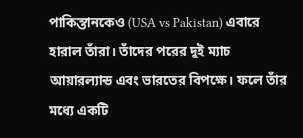পাকিস্তানকেও (USA vs Pakistan) এবারে হারাল তাঁরা। তাঁদের পরের দুই ম্যাচ আয়ারল্যান্ড এবং ভারতের বিপক্ষে। ফলে তাঁর মধ্যে একটি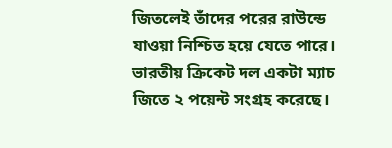জিতলেই তাঁদের পরের রাউন্ডে যাওয়া নিশ্চিত হয়ে যেতে পারে। ভারতীয় ক্রিকেট দল একটা ম্যাচ জিতে ২ পয়েন্ট সংগ্রহ করেছে।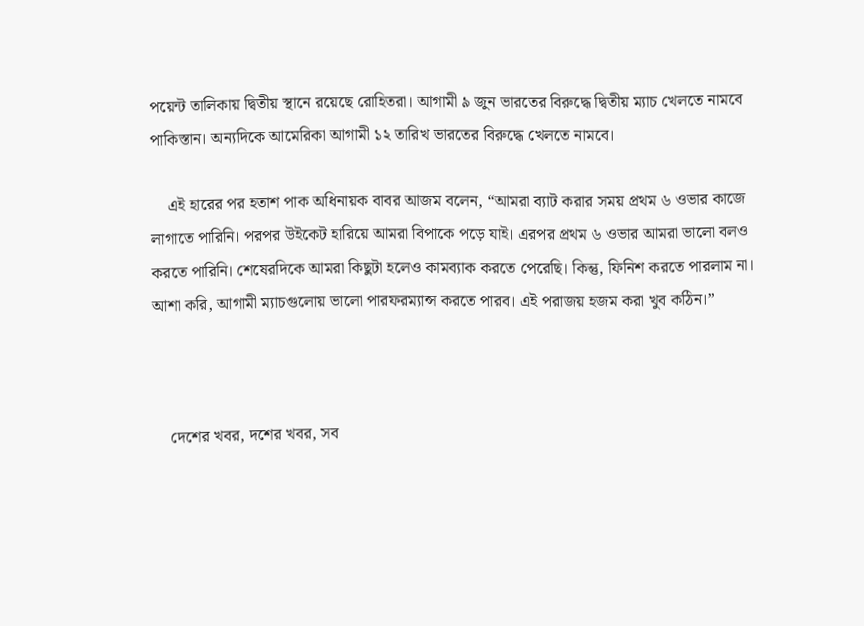পয়েন্ট তালিকায় দ্বিতীয় স্থানে রয়েছে রোহিতরা। আগামী ৯ জুন ভারতের বিরুদ্ধে দ্বিতীয় ম্যাচ খেলতে নামবে পাকিস্তান। অন্যদিকে আমেরিকা আগামী ১২ তারিখ ভারতের বিরুদ্ধে খেলতে নামবে।

    এই হারের পর হতাশ পাক অধিনায়ক বাবর আজম বলেন, “আমরা ব্যাট করার সময় প্রথম ৬ ওভার কাজে লাগাতে পারিনি। পরপর উইকেট হারিয়ে আমরা বিপাকে পড়ে যাই। এরপর প্রথম ৬ ওভার আমরা ভালো বলও করতে পারিনি। শেষেরদিকে আমরা কিছুটা হলেও কামব্যাক করতে পেরেছি। কিন্তু, ফিনিশ করতে পারলাম না। আশা করি, আগামী ম্যাচগুলোয় ভালো পারফরম্যান্স করতে পারব। এই পরাজয় হজম করা খুব কঠিন।”



    দেশের খবর, দশের খবর, সব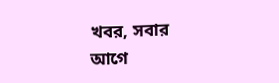খবর, সবার আগে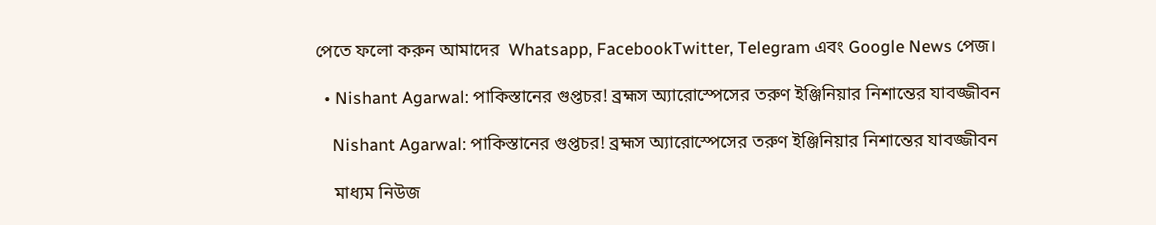পেতে ফলো করুন আমাদের  Whatsapp, FacebookTwitter, Telegram এবং Google News পেজ।

  • Nishant Agarwal: পাকিস্তানের গুপ্তচর! ব্রহ্মস অ্যারোস্পেসের তরুণ ইঞ্জিনিয়ার নিশান্তের যাবজ্জীবন

    Nishant Agarwal: পাকিস্তানের গুপ্তচর! ব্রহ্মস অ্যারোস্পেসের তরুণ ইঞ্জিনিয়ার নিশান্তের যাবজ্জীবন

    মাধ্যম নিউজ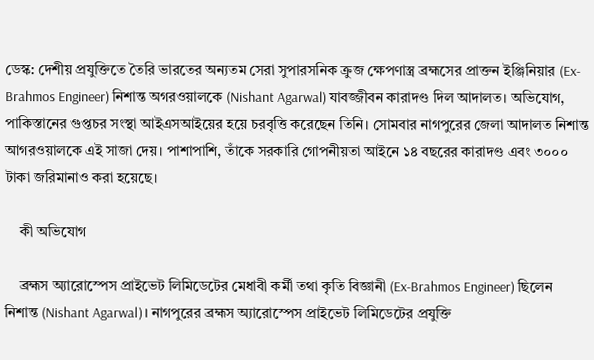ডেস্ক: দেশীয় প্রযুক্তিতে তৈরি ভারতের অন্যতম সেরা সুপারসনিক ক্রুজ ক্ষেপণাস্ত্র ব্রহ্মসের প্রাক্তন ইঞ্জিনিয়ার (Ex-Brahmos Engineer) নিশান্ত অগরওয়ালকে (Nishant Agarwal) যাবজ্জীবন কারাদণ্ড দিল আদালত। অভিযোগ, পাকিস্তানের গুপ্তচর সংস্থা আইএসআইয়ের হয়ে চরবৃত্তি করেছেন তিনি। সোমবার নাগপুরের জেলা আদালত নিশান্ত আগরওয়ালকে এই সাজা দেয়। পাশাপাশি, তাঁকে সরকারি গোপনীয়তা আইনে ১৪ বছরের কারাদণ্ড এবং ৩০০০ টাকা জরিমানাও করা হয়েছে।

    কী অভিযোগ

    ব্রহ্মস অ্যারোস্পেস প্রাইভেট লিমিডেটের মেধাবী কর্মী তথা কৃতি বিজ্ঞানী (Ex-Brahmos Engineer) ছিলেন নিশান্ত (Nishant Agarwal)। নাগপুরের ব্রহ্মস অ্যারোস্পেস প্রাইভেট লিমিডেটের প্রযুক্তি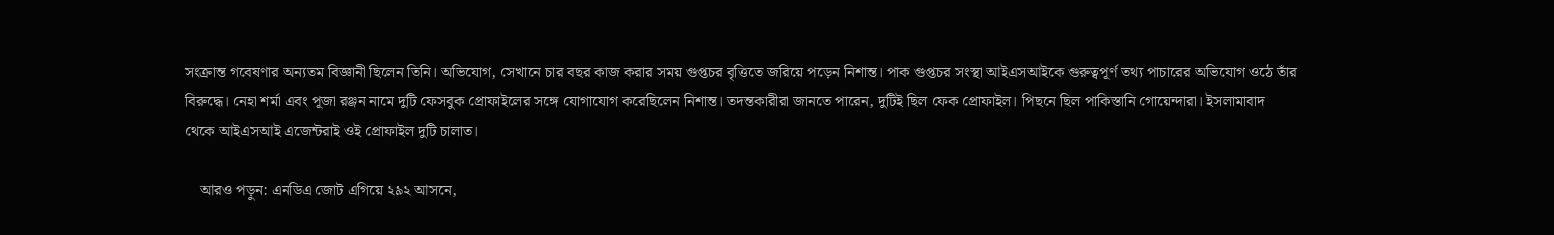সংক্রান্ত গবেষণার অন্যতম বিজ্ঞানী ছিলেন তিনি। অভিযোগ, সেখানে চার বছর কাজ করার সময় গুপ্তচর বৃত্তিতে জরিয়ে পড়েন নিশান্ত। পাক গুপ্তচর সংস্থা আইএসআইকে গুরুত্বপূর্ণ তথ্য পাচারের অভিযোগ ওঠে তাঁর বিরুদ্ধে। নেহা শর্মা এবং পূজা রঞ্জন নামে দুটি ফেসবুক প্রোফাইলের সঙ্গে যোগাযোগ করেছিলেন নিশান্ত। তদন্তকারীরা জানতে পারেন, দুটিই ছিল ফেক প্রোফাইল। পিছনে ছিল পাকিস্তানি গোয়েন্দারা। ইসলামাবাদ থেকে আইএসআই এজেন্টরাই ওই প্রোফাইল দুটি চালাত।

    আরও পড়ুন: এনডিএ জোট এগিয়ে ২৯২ আসনে,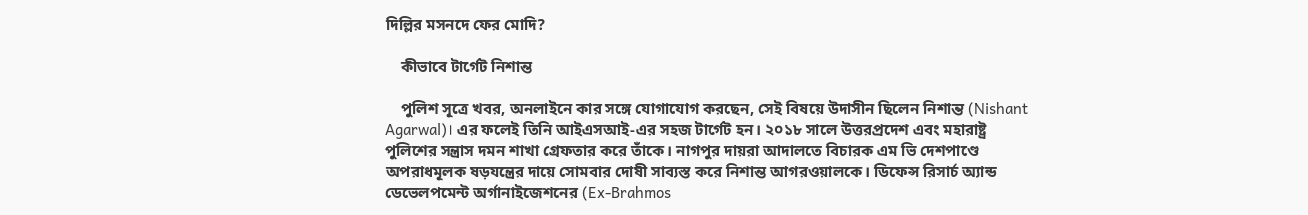দিল্লির মসনদে ফের মোদি?

    কীভাবে টার্গেট নিশান্ত

    পুলিশ সূত্রে খবর, অনলাইনে কার সঙ্গে যোগাযোগ করছেন, সেই বিষয়ে উদাসীন ছিলেন নিশান্ত (Nishant Agarwal)। এর ফলেই তিনি আইএসআই-এর সহজ টার্গেট হন। ২০১৮ সালে উত্তরপ্রদেশ এবং মহারাষ্ট্র পুলিশের সন্ত্রাস দমন শাখা গ্রেফতার করে তাঁকে। নাগপুর দায়রা আদালতে বিচারক এম ভি দেশপাণ্ডে অপরাধমূলক ষড়যন্ত্রের দায়ে সোমবার দোষী সাব্যস্ত করে নিশান্ত আগরওয়ালকে। ডিফেন্স রিসার্চ অ্যান্ড ডেভেলপমেন্ট অর্গানাইজেশনের (Ex-Brahmos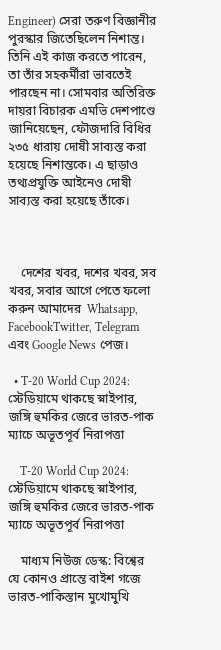Engineer) সেরা তরুণ বিজ্ঞানীর পুরস্কার জিতেছিলেন নিশান্ত। তিনি এই কাজ করতে পারেন, তা তাঁর সহকর্মীরা ভাবতেই পারছেন না। সোমবার অতিরিক্ত দায়রা বিচারক এমভি দেশপাণ্ডে জানিয়েছেন, ফৌজদারি বিধির ২৩৫ ধারায় দোষী সাব্যস্ত করা হয়েছে নিশান্তকে। এ ছাড়াও তথ্যপ্রযুক্তি আইনেও দোষী সাব্যস্ত করা হয়েছে তাঁকে।



    দেশের খবর, দশের খবর, সব খবর, সবার আগে পেতে ফলো করুন আমাদের  Whatsapp, FacebookTwitter, Telegram এবং Google News পেজ।

  • T-20 World Cup 2024: স্টেডিয়ামে থাকছে স্নাইপার, জঙ্গি হুমকির জেরে ভারত-পাক ম্যাচে অভূতপূর্ব নিরাপত্তা

    T-20 World Cup 2024: স্টেডিয়ামে থাকছে স্নাইপার, জঙ্গি হুমকির জেরে ভারত-পাক ম্যাচে অভূতপূর্ব নিরাপত্তা

    মাধ্যম নিউজ ডেস্ক: বিশ্বের যে কোনও প্রান্তে বাইশ গজে ভারত-পাকিস্তান মুখোমুখি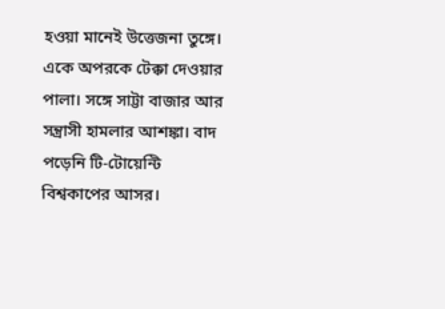হওয়া মানেই উত্তেজনা তুঙ্গে। একে অপরকে টেক্কা দেওয়ার পালা। সঙ্গে সাট্টা বাজার আর সন্ত্রাসী হামলার আশঙ্কা। বাদ পড়েনি টি-টোয়েন্টি বিশ্বকাপের আসর।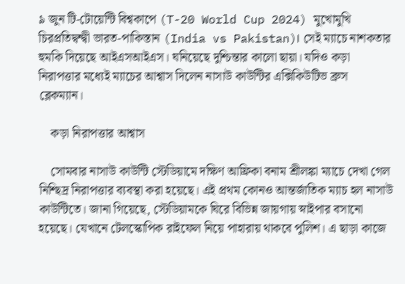৯ জুন টি-টোয়েন্টি বিশ্বকাপে (T-20 World Cup 2024) মুখোমুখি চিরপ্রতিদ্বন্দ্বী ভারত-পাকিস্তান (India vs Pakistan)। সেই ম্যাচে নাশকতার হুমকি দিয়েছে আইএসআইএস। ঘনিয়েছে দুশ্চিন্তার কালো ছায়া। যদিও কড়া নিরাপত্তার মধ্যেই ম্যাচের আশ্বাস দিলেন নাসাউ কাউন্টির এক্সিকিউটিভ ব্রুস ব্লেকম্যান।

    কড়া নিরাপত্তার আশ্বাস

    সোমবার নাসাউ কাউন্টি স্টেডিয়ামে দক্ষিণ আফ্রিকা বনাম শ্রীলঙ্কা ম্যাচে দেখা গেল নিশ্ছিদ্র নিরাপত্তার ব্যবস্থা করা হয়েছে। এই প্রথম কোনও আন্তর্জাতিক ম্যাচ হল নাসাউ কাউন্টিতে। জানা গিয়েছে, স্টেডিয়ামকে ঘিরে বিভিন্ন জায়গায় স্নাইপার বসানো হয়েছে। যেখানে টেলস্কোপিক রাইফেল নিয়ে পাহারায় থাকবে পুলিশ। এ ছাড়া কাজে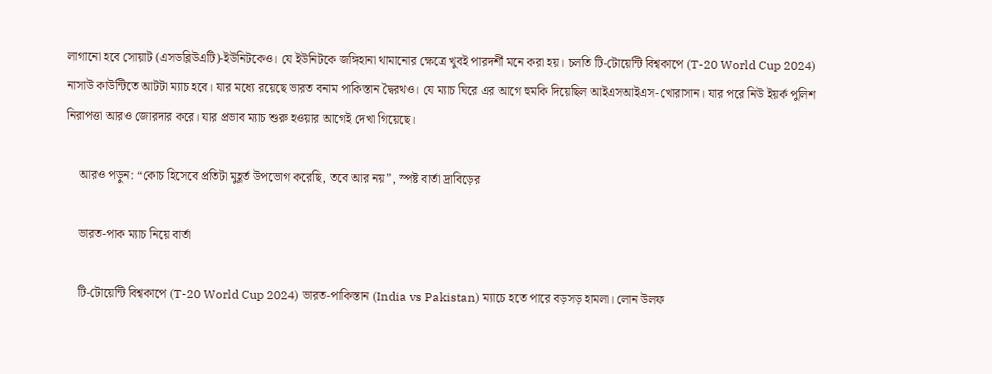লাগানো হবে সোয়াট (এসডব্লিউএটি)-ইউনিটকেও। যে ইউনিটকে জঙ্গিহানা থামানোর ক্ষেত্রে খুবই পারদর্শী মনে করা হয়। চলতি টি-টোয়েন্টি বিশ্বকাপে (T-20 World Cup 2024) নাসাউ কাউন্টিতে আটটা ম্যাচ হবে। যার মধ্যে রয়েছে ভারত বনাম পাকিস্তান দ্বৈরথও। যে ম্যাচ ঘিরে এর আগে হুমকি দিয়েছিল আইএসআইএস-খোরাসান। যার পরে নিউ ইয়র্ক পুলিশ নিরাপত্তা আরও জোরদার করে। যার প্রভাব ম্যাচ শুরু হওয়ার আগেই দেখা গিয়েছে।

    আরও পড়ুন: “কোচ হিসেবে প্রতিটা মুহূর্ত উপভোগ করেছি, তবে আর নয়”, স্পষ্ট বার্তা দ্রাবিড়ের

    ভারত-পাক ম্যাচ নিয়ে বার্তা

    টি-টোয়েন্টি বিশ্বকাপে (T-20 World Cup 2024) ভারত-পাকিস্তান (India vs Pakistan) ম্যাচে হতে পারে বড়সড় হামলা। লোন উলফ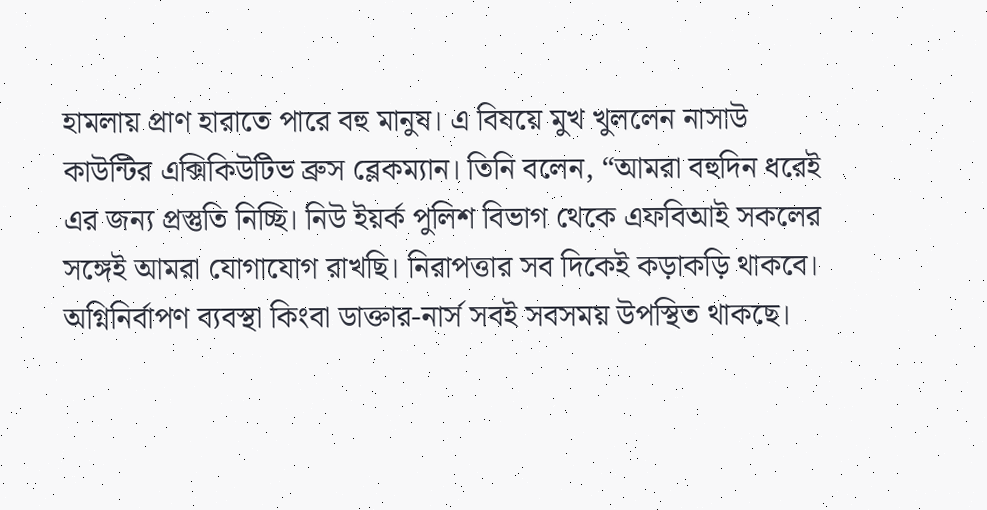হামলায় প্রাণ হারাতে পারে বহু মানুষ। এ বিষয়ে মুখ খুললেন নাসাউ কাউন্টির এক্সিকিউটিভ ব্রুস ব্লেকম্যান। তিনি বলেন, “আমরা বহুদিন ধরেই এর জন্য প্রস্তুতি নিচ্ছি। নিউ ইয়র্ক পুলিশ বিভাগ থেকে এফবিআই সকলের সঙ্গেই আমরা যোগাযোগ রাখছি। নিরাপত্তার সব দিকেই কড়াকড়ি থাকবে। অগ্নিনির্বাপণ ব্যবস্থা কিংবা ডাক্তার-নার্স সবই সবসময় উপস্থিত থাকছে।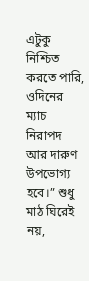এটুকু নিশ্চিত করতে পারি, ওদিনের ম্যাচ নিরাপদ আর দারুণ উপভোগ্য হবে।” শুধু মাঠ ঘিরেই নয়,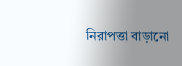নিরাপত্তা বাড়ানো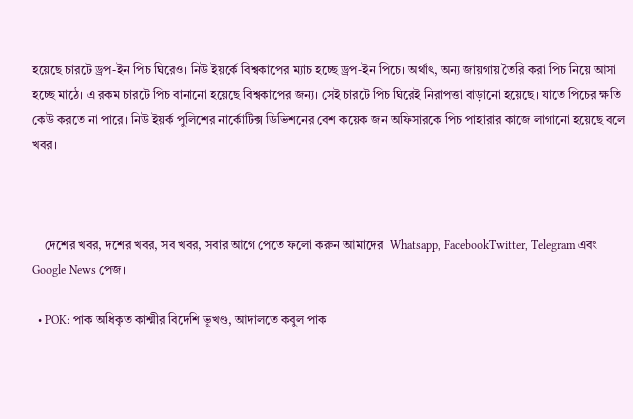হয়েছে চারটে ড্রপ-ইন পিচ ঘিরেও। নিউ ইয়র্কে বিশ্বকাপের ম্যাচ হচ্ছে ড্রপ-ইন পিচে। অর্থাৎ, অন্য জায়গায় তৈরি করা পিচ নিয়ে আসা হচ্ছে মাঠে। এ রকম চারটে পিচ বানানো হয়েছে বিশ্বকাপের জন্য। সেই চারটে পিচ ঘিরেই নিরাপত্তা বাড়ানো হয়েছে। যাতে পিচের ক্ষতি কেউ করতে না পারে। নিউ ইয়র্ক পুলিশের নার্কোটিক্স ডিভিশনের বেশ কয়েক জন অফিসারকে পিচ পাহারার কাজে লাগানো হয়েছে বলে খবর।



    দেশের খবর, দশের খবর, সব খবর, সবার আগে পেতে ফলো করুন আমাদের  Whatsapp, FacebookTwitter, Telegram এবং Google News পেজ।

  • POK: পাক অধিকৃত কাশ্মীর বিদেশি ভূখণ্ড, আদালতে কবুল পাক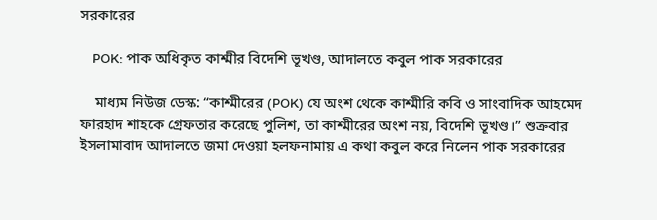সরকারের

    POK: পাক অধিকৃত কাশ্মীর বিদেশি ভূখণ্ড, আদালতে কবুল পাক সরকারের

    মাধ্যম নিউজ ডেস্ক: “কাশ্মীরের (POK) যে অংশ থেকে কাশ্মীরি কবি ও সাংবাদিক আহমেদ ফারহাদ শাহকে গ্রেফতার করেছে পুলিশ, তা কাশ্মীরের অংশ নয়, বিদেশি ভূখণ্ড।” শুক্রবার ইসলামাবাদ আদালতে জমা দেওয়া হলফনামায় এ কথা কবুল করে নিলেন পাক সরকারের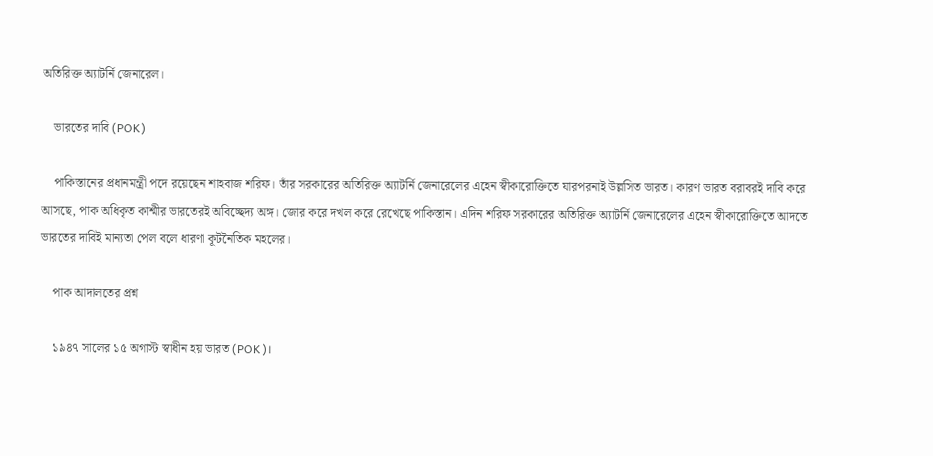অতিরিক্ত অ্যাটর্নি জেনারেল।

    ভারতের দাবি (POK)

    পাকিস্তানের প্রধানমন্ত্রী পদে রয়েছেন শাহবাজ শরিফ। তাঁর সরকারের অতিরিক্ত অ্যাটর্নি জেনারেলের এহেন স্বীকারোক্তিতে যারপরনাই উল্লসিত ভারত। কারণ ভারত বরাবরই দাবি করে আসছে, পাক অধিকৃত কাশ্মীর ভারতেরই অবিচ্ছেদ্য অঙ্গ। জোর করে দখল করে রেখেছে পাকিস্তান। এদিন শরিফ সরকারের অতিরিক্ত অ্যাটর্নি জেনারেলের এহেন স্বীকারোক্তিতে আদতে ভারতের দাবিই মান্যতা পেল বলে ধারণা কূটনৈতিক মহলের।

    পাক আদালতের প্রশ্ন

    ১৯৪৭ সালের ১৫ অগাস্ট স্বাধীন হয় ভারত (POK)।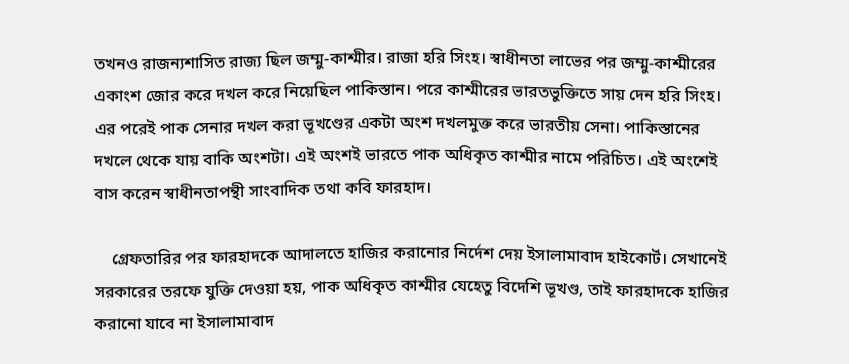তখনও রাজন্যশাসিত রাজ্য ছিল জম্মু-কাশ্মীর। রাজা হরি সিংহ। স্বাধীনতা লাভের পর জম্মু-কাশ্মীরের একাংশ জোর করে দখল করে নিয়েছিল পাকিস্তান। পরে কাশ্মীরের ভারতভুক্তিতে সায় দেন হরি সিংহ। এর পরেই পাক সেনার দখল করা ভূখণ্ডের একটা অংশ দখলমুক্ত করে ভারতীয় সেনা। পাকিস্তানের দখলে থেকে যায় বাকি অংশটা। এই অংশই ভারতে পাক অধিকৃত কাশ্মীর নামে পরিচিত। এই অংশেই বাস করেন স্বাধীনতাপন্থী সাংবাদিক তথা কবি ফারহাদ।

    গ্রেফতারির পর ফারহাদকে আদালতে হাজির করানোর নির্দেশ দেয় ইসালামাবাদ হাইকোর্ট। সেখানেই সরকারের তরফে যুক্তি দেওয়া হয়, পাক অধিকৃত কাশ্মীর যেহেতু বিদেশি ভূখণ্ড, তাই ফারহাদকে হাজির করানো যাবে না ইসালামাবাদ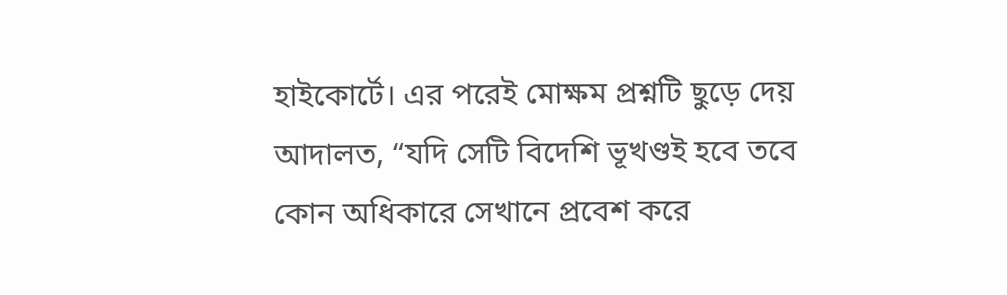হাইকোর্টে। এর পরেই মোক্ষম প্রশ্নটি ছুড়ে দেয় আদালত, “যদি সেটি বিদেশি ভূখণ্ডই হবে তবে কোন অধিকারে সেখানে প্রবেশ করে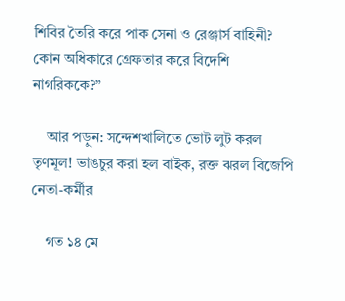শিবির তৈরি করে পাক সেনা ও রেঞ্জার্স বাহিনী? কোন অধিকারে গ্রেফতার করে বিদেশি নাগরিককে?”

    আর পড়ুন: সন্দেশখালিতে ভোট লুট করল তৃণমূল! ভাঙচুর করা হল বাইক, রক্ত ঝরল বিজেপি নেতা-কর্মীর

    গত ১৪ মে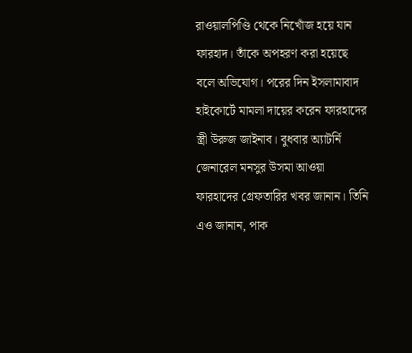রাওয়ালপিণ্ডি থেকে নিখোঁজ হয়ে যান ফারহাদ। তাঁকে অপহরণ করা হয়েছে বলে অভিযোগ। পরের দিন ইসলামাবাদ হাইকোর্টে মামলা দায়ের করেন ফারহাদের স্ত্রী উরুজ জাইনাব। বুধবার অ্যাটর্নি জেনারেল মনসুর উসমা আওয়া ফারহাদের গ্রেফতারির খবর জানান। তিনি এও জানান, পাক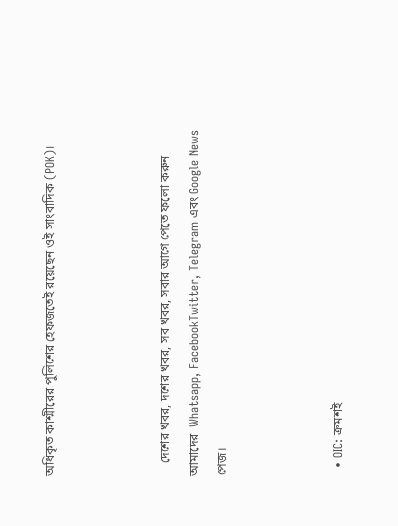অধিকৃত কাশ্মীরের পুলিশের হেফজতেই রয়েছেন ওই সাংবাদিক (POK)।



    দেশের খবর, দশের খবর, সব খবর, সবার আগে পেতে ফলো করুন আমাদের  Whatsapp, FacebookTwitter, Telegram এবং Google News পেজ।



  • OIC: ক্রমশই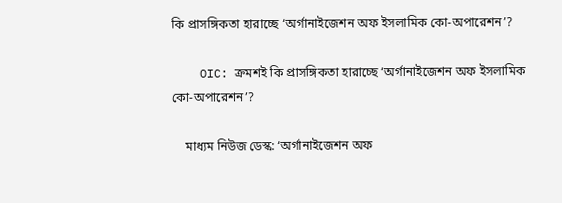কি প্রাসঙ্গিকতা হারাচ্ছে ‘অর্গানাইজেশন অফ ইসলামিক কো-অপারেশন’?

    OIC: ক্রমশই কি প্রাসঙ্গিকতা হারাচ্ছে ‘অর্গানাইজেশন অফ ইসলামিক কো-অপারেশন’?

    মাধ্যম নিউজ ডেস্ক: ‘অর্গানাইজেশন অফ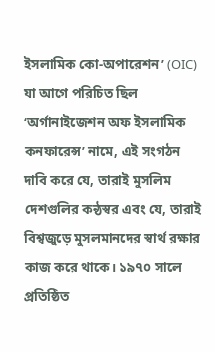ইসলামিক কো-অপারেশন’ (OIC) যা আগে পরিচিত ছিল ‘অর্গানাইজেশন অফ ইসলামিক কনফারেন্স’ নামে, এই সংগঠন দাবি করে যে, তারাই মুসলিম দেশগুলির কন্ঠস্বর এবং যে, তারাই বিশ্বজুড়ে মুসলমানদের স্বার্থ রক্ষার কাজ করে থাকে। ১৯৭০ সালে প্রতিষ্ঠিত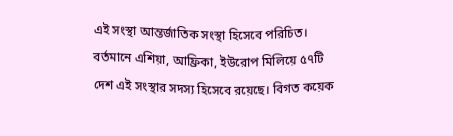এই সংস্থা আন্তর্জাতিক সংস্থা হিসেবে পরিচিত। বর্তমানে এশিয়া, আফ্রিকা, ইউরোপ মিলিয়ে ৫৭টি দেশ এই সংস্থার সদস্য হিসেবে রয়েছে। বিগত কয়েক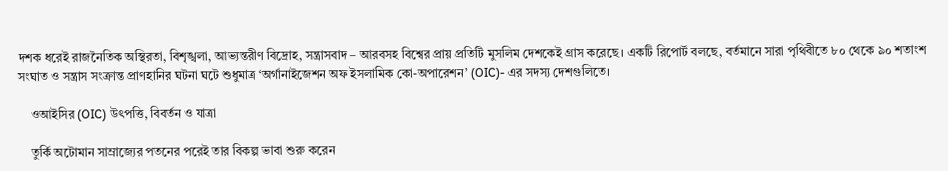দশক ধরেই রাজনৈতিক অস্থিরতা, বিশৃঙ্খলা, আভ্যন্তরীণ বিদ্রোহ, সন্ত্রাসবাদ – আরবসহ বিশ্বের প্রায় প্রতিটি মুসলিম দেশকেই গ্রাস করেছে। একটি রিপোর্ট বলছে, বর্তমানে সারা পৃথিবীতে ৮০ থেকে ৯০ শতাংশ সংঘাত ও সন্ত্রাস সংক্রান্ত প্রাণহানির ঘটনা ঘটে শুধুমাত্র ‘অর্গানাইজেশন অফ ইসলামিক কো-অপারেশন’ (OIC)- এর সদস্য দেশগুলিতে।

    ওআইসির (OIC) উৎপত্তি, বিবর্তন ও যাত্রা

    তুর্কি অটোমান সাম্রাজ্যের পতনের পরেই তার বিকল্প ভাবা শুরু করেন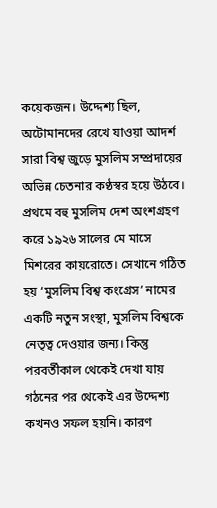কয়েকজন। উদ্দেশ্য ছিল, অটোমানদের রেখে যাওয়া আদর্শ সারা বিশ্ব জুড়ে মুসলিম সম্প্রদায়ের অভিন্ন চেতনার কণ্ঠস্বর হয়ে উঠবে। প্রথমে বহু মুসলিম দেশ অংশগ্রহণ করে ১৯২৬ সালের মে মাসে মিশরের কায়রোতে। সেখানে গঠিত হয় ‘মুসলিম বিশ্ব কংগ্রেস’ নামের একটি নতুন সংস্থা, মুসলিম বিশ্বকে নেতৃত্ব দেওয়ার জন্য। কিন্তু পরবর্তীকাল থেকেই দেখা যায় গঠনের পর থেকেই এর উদ্দেশ্য কখনও সফল হয়নি। কারণ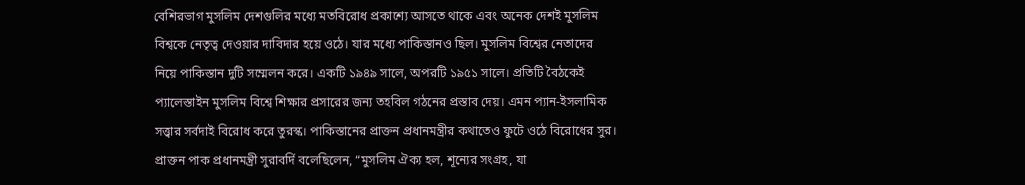বেশিরভাগ মুসলিম দেশগুলির মধ্যে মতবিরোধ প্রকাশ্যে আসতে থাকে এবং অনেক দেশই মুসলিম বিশ্বকে নেতৃত্ব দেওয়ার দাবিদার হয়ে ওঠে। যার মধ্যে পাকিস্তানও ছিল। মুসলিম বিশ্বের নেতাদের নিয়ে পাকিস্তান দুটি সম্মেলন করে। একটি ১৯৪৯ সালে, অপরটি ১৯৫১ সালে। প্রতিটি বৈঠকেই প্যালেস্তাইন মুসলিম বিশ্বে শিক্ষার প্রসারের জন্য তহবিল গঠনের প্রস্তাব দেয়। এমন প্যান-ইসলামিক সত্ত্বার সর্বদাই বিরোধ করে তুরস্ক। পাকিস্তানের প্রাক্তন প্রধানমন্ত্রীর কথাতেও ফুটে ওঠে বিরোধের সুর। প্রাক্তন পাক প্রধানমন্ত্রী সুরাবর্দি বলেছিলেন, “মুসলিম ঐক্য হল, শূন্যের সংগ্রহ, যা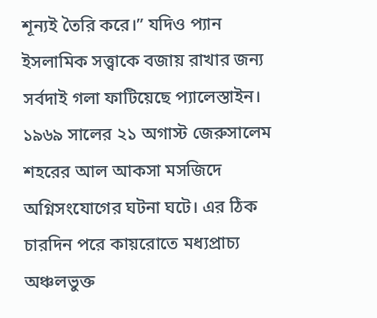শূন্যই তৈরি করে।” যদিও প্যান ইসলামিক সত্ত্বাকে বজায় রাখার জন্য সর্বদাই গলা ফাটিয়েছে প্যালেস্তাইন। ১৯৬৯ সালের ২১ অগাস্ট জেরুসালেম শহরের আল আকসা মসজিদে অগ্নিসংযোগের ঘটনা ঘটে। এর ঠিক চারদিন পরে কায়রোতে মধ্যপ্রাচ্য অঞ্চলভুক্ত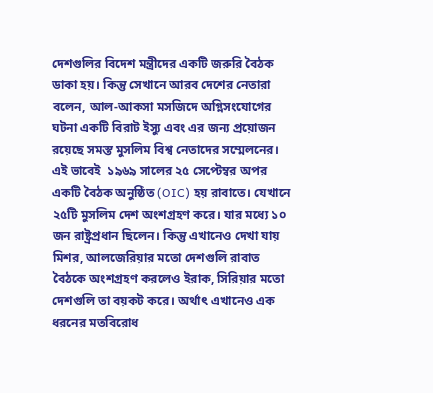দেশগুলির বিদেশ মন্ত্রীদের একটি জরুরি বৈঠক ডাকা হয়। কিন্তু সেখানে আরব দেশের নেতারা বলেন, আল-আকসা মসজিদে অগ্নিসংযোগের ঘটনা একটি বিরাট ইস্যু এবং এর জন্য প্রয়োজন রয়েছে সমস্ত মুসলিম বিশ্ব নেতাদের সম্মেলনের। এই ভাবেই  ১৯৬৯ সালের ২৫ সেপ্টেম্বর অপর একটি বৈঠক অনুষ্ঠিত (OIC) হয় রাবাতে। যেখানে ২৫টি মুসলিম দেশ অংশগ্রহণ করে। যার মধ্যে ১০ জন রাষ্ট্রপ্রধান ছিলেন। কিন্তু এখানেও দেখা যায় মিশর, আলজেরিয়ার মতো দেশগুলি রাবাত বৈঠকে অংশগ্রহণ করলেও ইরাক, সিরিয়ার মতো দেশগুলি তা বয়কট করে। অর্থাৎ এখানেও এক ধরনের মতবিরোধ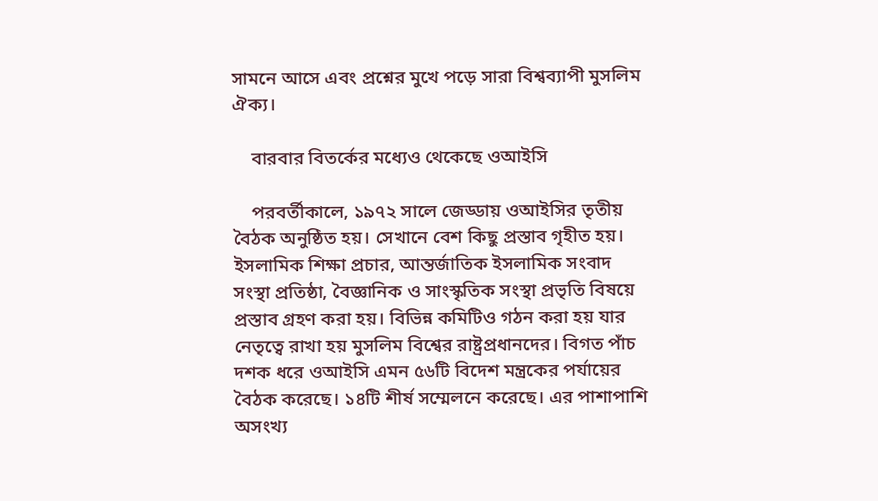সামনে আসে এবং প্রশ্নের মুখে পড়ে সারা বিশ্বব্যাপী মুসলিম ঐক্য।

    বারবার বিতর্কের মধ্যেও থেকেছে ওআইসি

    পরবর্তীকালে, ১৯৭২ সালে জেড্ডায় ওআইসির তৃতীয় বৈঠক অনুষ্ঠিত হয়। সেখানে বেশ কিছু প্রস্তাব গৃহীত হয়। ইসলামিক শিক্ষা প্রচার, আন্তর্জাতিক ইসলামিক সংবাদ সংস্থা প্রতিষ্ঠা, বৈজ্ঞানিক ও সাংস্কৃতিক সংস্থা প্রভৃতি বিষয়ে প্রস্তাব গ্রহণ করা হয়। বিভিন্ন কমিটিও গঠন করা হয় যার নেতৃত্বে রাখা হয় মুসলিম বিশ্বের রাষ্ট্রপ্রধানদের। বিগত পাঁচ দশক ধরে ওআইসি এমন ৫৬টি বিদেশ মন্ত্রকের পর্যায়ের বৈঠক করেছে। ১৪টি শীর্ষ সম্মেলনে করেছে। এর পাশাপাশি অসংখ্য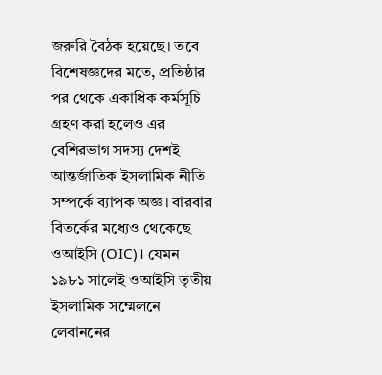জরুরি বৈঠক হয়েছে। তবে বিশেষজ্ঞদের মতে, প্রতিষ্ঠার পর থেকে একাধিক কর্মসূচি গ্রহণ করা হলেও এর বেশিরভাগ সদস্য দেশই আন্তর্জাতিক ইসলামিক নীতি সম্পর্কে ব্যাপক অজ্ঞ। বারবার বিতর্কের মধ্যেও থেকেছে ওআইসি (OIC)। যেমন ১৯৮১ সালেই ওআইসি তৃতীয় ইসলামিক সম্মেলনে লেবাননের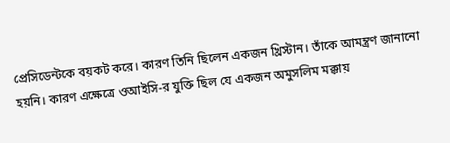প্রেসিডেন্টকে বয়কট করে। কারণ তিনি ছিলেন একজন খ্রিস্টান। তাঁকে আমন্ত্রণ জানানো হয়নি। কারণ এক্ষেত্রে ওআইসি-র যুক্তি ছিল যে একজন অমুসলিম মক্কায়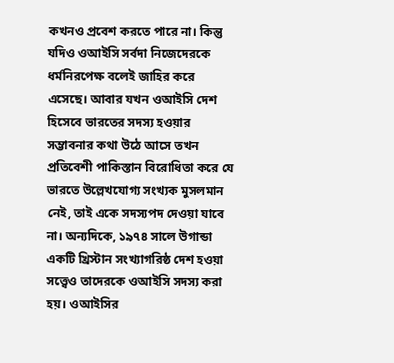কখনও প্রবেশ করতে পারে না। কিন্তু যদিও ওআইসি সর্বদা নিজেদেরকে ধর্মনিরপেক্ষ বলেই জাহির করে এসেছে। আবার যখন ওআইসি দেশ হিসেবে ভারতের সদস্য হওয়ার সম্ভাবনার কথা উঠে আসে তখন প্রতিবেশী পাকিস্তান বিরোধিতা করে যে ভারতে উল্লেখযোগ্য সংখ্যক মুসলমান নেই, তাই একে সদস্যপদ দেওয়া যাবে না। অন্যদিকে, ১৯৭৪ সালে উগান্ডা একটি খ্রিস্টান সংখ্যাগরিষ্ঠ দেশ হওয়া সত্ত্বেও তাদেরকে ওআইসি সদস্য করা হয়। ওআইসির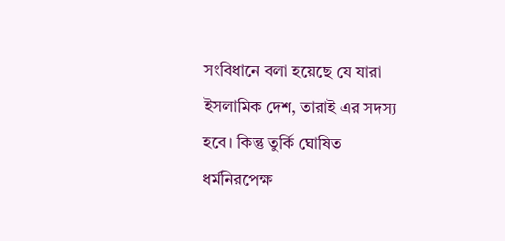সংবিধানে বলা হয়েছে যে যারা ইসলামিক দেশ, তারাই এর সদস্য হবে। কিন্তু তুর্কি ঘোষিত ধর্মনিরপেক্ষ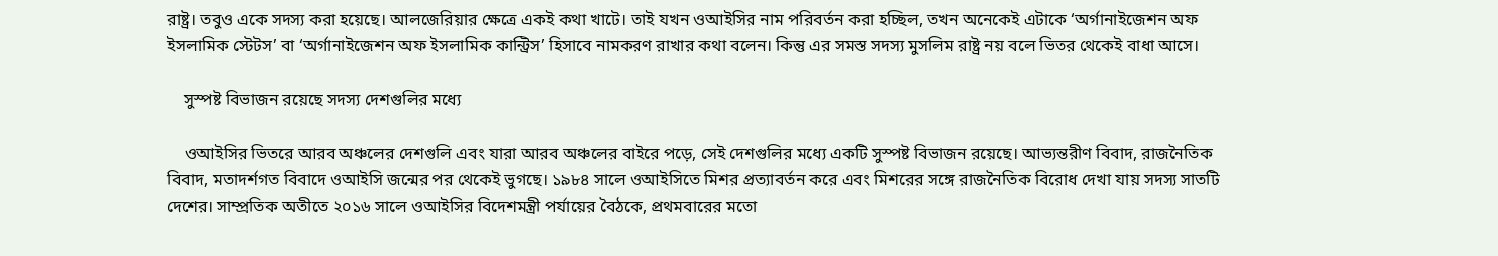রাষ্ট্র। তবুও একে সদস্য করা হয়েছে। আলজেরিয়ার ক্ষেত্রে একই কথা খাটে। তাই যখন ওআইসির নাম পরিবর্তন করা হচ্ছিল, তখন অনেকেই এটাকে ‘অর্গানাইজেশন অফ ইসলামিক স্টেটস’ বা ‘অর্গানাইজেশন অফ ইসলামিক কান্ট্রিস’ হিসাবে নামকরণ রাখার কথা বলেন। কিন্তু এর সমস্ত সদস্য মুসলিম রাষ্ট্র নয় বলে ভিতর থেকেই বাধা আসে।

    সুস্পষ্ট বিভাজন রয়েছে সদস্য দেশগুলির মধ্যে

    ওআইসির ভিতরে আরব অঞ্চলের দেশগুলি এবং যারা আরব অঞ্চলের বাইরে পড়ে, সেই দেশগুলির মধ্যে একটি সুস্পষ্ট বিভাজন রয়েছে। আভ্যন্তরীণ বিবাদ, রাজনৈতিক বিবাদ, মতাদর্শগত বিবাদে ওআইসি জন্মের পর থেকেই ভুগছে। ১৯৮৪ সালে ওআইসিতে মিশর প্রত্যাবর্তন করে এবং মিশরের সঙ্গে রাজনৈতিক বিরোধ দেখা যায় সদস্য সাতটি দেশের। সাম্প্রতিক অতীতে ২০১৬ সালে ওআইসির বিদেশমন্ত্রী পর্যায়ের বৈঠকে, প্রথমবারের মতো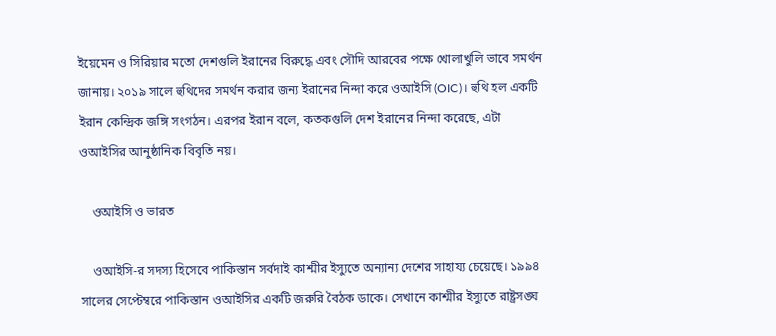ইয়েমেন ও সিরিয়ার মতো দেশগুলি ইরানের বিরুদ্ধে এবং সৌদি আরবের পক্ষে খোলাখুলি ভাবে সমর্থন জানায়। ২০১৯ সালে হুথিদের সমর্থন করার জন্য ইরানের নিন্দা করে ওআইসি (OIC)। হুথি হল একটি ইরান কেন্দ্রিক জঙ্গি সংগঠন। এরপর ইরান বলে, কতকগুলি দেশ ইরানের নিন্দা করেছে, এটা ওআইসির আনুষ্ঠানিক বিবৃতি নয়।

    ওআইসি ও ভারত

    ওআইসি-র সদস্য হিসেবে পাকিস্তান সর্বদাই কাশ্মীর ইস্যুতে অন্যান্য দেশের সাহায্য চেয়েছে। ১৯৯৪ সালের সেপ্টেম্বরে পাকিস্তান ওআইসির একটি জরুরি বৈঠক ডাকে। সেখানে কাশ্মীর ইস্যুতে রাষ্ট্রসঙ্ঘ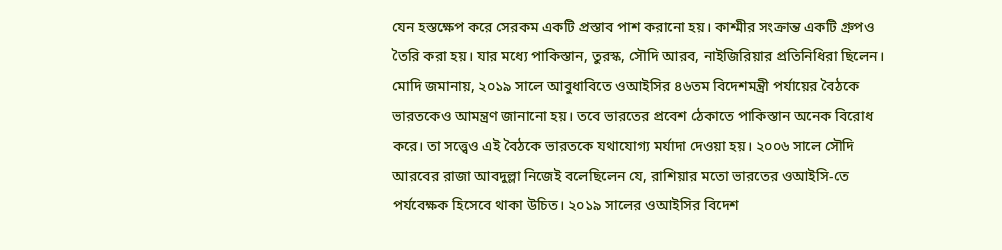যেন হস্তক্ষেপ করে সেরকম একটি প্রস্তাব পাশ করানো হয়। কাশ্মীর সংক্রান্ত একটি গ্রুপও তৈরি করা হয়। যার মধ্যে পাকিস্তান, তুরস্ক, সৌদি আরব, নাইজিরিয়ার প্রতিনিধিরা ছিলেন। মোদি জমানায়, ২০১৯ সালে আবুধাবিতে ওআইসির ৪৬তম বিদেশমন্ত্রী পর্যায়ের বৈঠকে ভারতকেও আমন্ত্রণ জানানো হয়। তবে ভারতের প্রবেশ ঠেকাতে পাকিস্তান অনেক বিরোধ করে। তা সত্ত্বেও এই বৈঠকে ভারতকে যথাযোগ্য মর্যাদা দেওয়া হয়। ২০০৬ সালে সৌদি আরবের রাজা আবদুল্লা নিজেই বলেছিলেন যে, রাশিয়ার মতো ভারতের ওআইসি-তে পর্যবেক্ষক হিসেবে থাকা উচিত। ২০১৯ সালের ওআইসির বিদেশ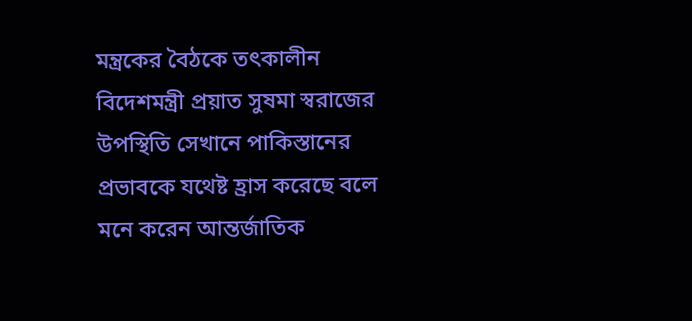মন্ত্রকের বৈঠকে তৎকালীন বিদেশমন্ত্রী প্রয়াত সুষমা স্বরাজের উপস্থিতি সেখানে পাকিস্তানের প্রভাবকে যথেষ্ট হ্রাস করেছে বলে মনে করেন আন্তর্জাতিক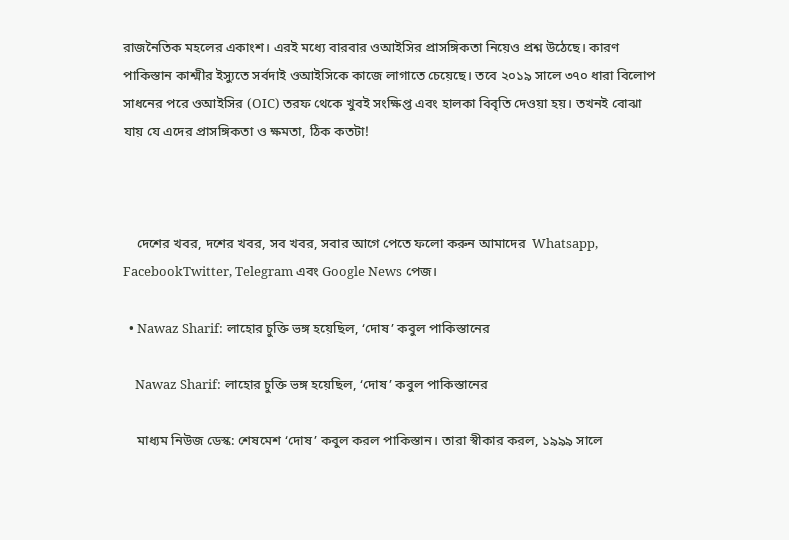রাজনৈতিক মহলের একাংশ। এরই মধ্যে বারবার ওআইসির প্রাসঙ্গিকতা নিয়েও প্রশ্ন উঠেছে। কারণ পাকিস্তান কাশ্মীর ইস্যুতে সর্বদাই ওআইসিকে কাজে লাগাতে চেয়েছে। তবে ২০১৯ সালে ৩৭০ ধারা বিলোপ সাধনের পরে ওআইসির (OIC) তরফ থেকে খুবই সংক্ষিপ্ত এবং হালকা বিবৃতি দেওয়া হয়। তখনই বোঝা যায় যে এদের প্রাসঙ্গিকতা ও ক্ষমতা, ঠিক কতটা!



    দেশের খবর, দশের খবর, সব খবর, সবার আগে পেতে ফলো করুন আমাদের  Whatsapp, FacebookTwitter, Telegram এবং Google News পেজ।

  • Nawaz Sharif: লাহোর চুক্তি ভঙ্গ হয়েছিল, ‘দোষ’ কবুল পাকিস্তানের

    Nawaz Sharif: লাহোর চুক্তি ভঙ্গ হয়েছিল, ‘দোষ’ কবুল পাকিস্তানের

    মাধ্যম নিউজ ডেস্ক: শেষমেশ ‘দোষ’ কবুল করল পাকিস্তান। তারা স্বীকার করল, ১৯৯৯ সালে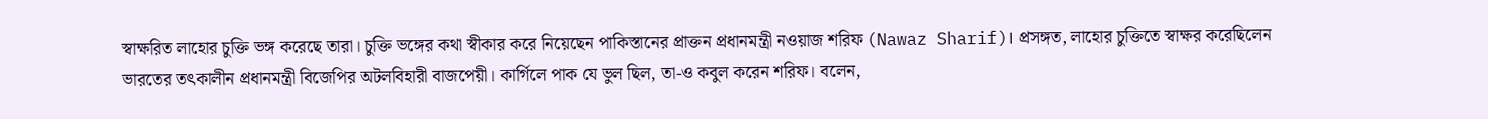স্বাক্ষরিত লাহোর চুক্তি ভঙ্গ করেছে তারা। চুক্তি ভঙ্গের কথা স্বীকার করে নিয়েছেন পাকিস্তানের প্রাক্তন প্রধানমন্ত্রী নওয়াজ শরিফ (Nawaz Sharif)। প্রসঙ্গত, লাহোর চুক্তিতে স্বাক্ষর করেছিলেন ভারতের তৎকালীন প্রধানমন্ত্রী বিজেপির অটলবিহারী বাজপেয়ী। কার্গিলে পাক যে ভুল ছিল, তা-ও কবুল করেন শরিফ। বলেন,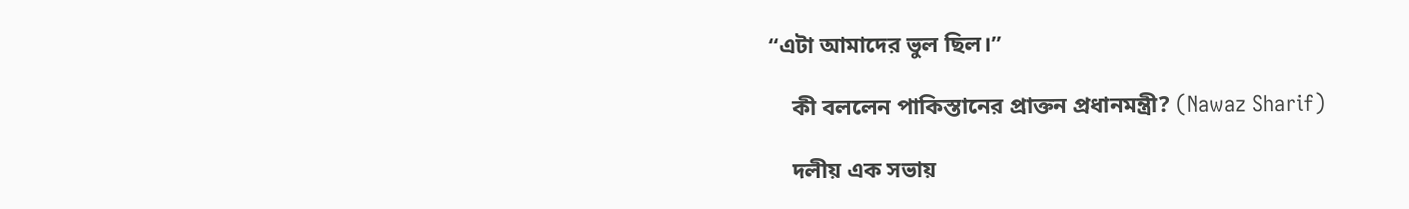“এটা আমাদের ভুল ছিল।”

    কী বললেন পাকিস্তানের প্রাক্তন প্রধানমন্ত্রী? (Nawaz Sharif)

    দলীয় এক সভায়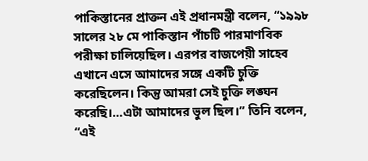পাকিস্তানের প্রাক্তন এই প্রধানমন্ত্রী বলেন, “১৯৯৮ সালের ২৮ মে পাকিস্তান পাঁচটি পারমাণবিক পরীক্ষা চালিয়েছিল। এরপর বাজপেয়ী সাহেব এখানে এসে আমাদের সঙ্গে একটি চুক্তি করেছিলেন। কিন্তু আমরা সেই চুক্তি লঙ্ঘন করেছি।…এটা আমাদের ভুল ছিল।” তিনি বলেন, “এই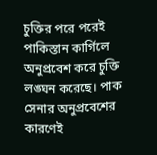চুক্তির পরে পরেই পাকিস্তান কার্গিলে অনুপ্রবেশ করে চুক্তি লঙ্ঘন করেছে। পাক সেনার অনুপ্রবেশের কারণেই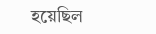হয়েছিল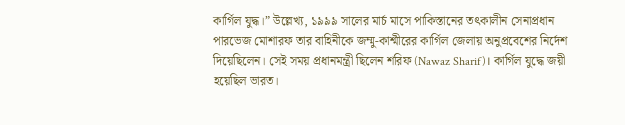কার্গিল যুদ্ধ।” উল্লেখ্য, ১৯৯৯ সালের মার্চ মাসে পাকিস্তানের তৎকালীন সেনাপ্রধান পারভেজ মোশারফ তার বাহিনীকে জম্মু-কাশ্মীরের কার্গিল জেলায় অনুপ্রবেশের নির্দেশ দিয়েছিলেন। সেই সময় প্রধানমন্ত্রী ছিলেন শরিফ (Nawaz Sharif)। কার্গিল যুদ্ধে জয়ী হয়েছিল ভারত।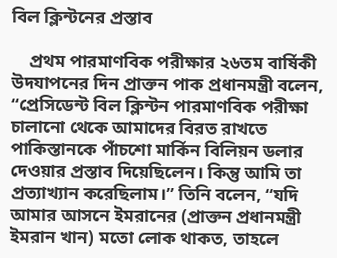বিল ক্লিন্টনের প্রস্তাব

    প্রথম পারমাণবিক পরীক্ষার ২৬তম বার্ষিকী উদযাপনের দিন প্রাক্তন পাক প্রধানমন্ত্রী বলেন, “প্রেসিডেন্ট বিল ক্লিন্টন পারমাণবিক পরীক্ষা চালানো থেকে আমাদের বিরত রাখতে পাকিস্তানকে পাঁচশো মার্কিন বিলিয়ন ডলার দেওয়ার প্রস্তাব দিয়েছিলেন। কিন্তু আমি তা প্রত্যাখ্যান করেছিলাম।” তিনি বলেন, “যদি আমার আসনে ইমরানের (প্রাক্তন প্রধানমন্ত্রী ইমরান খান) মতো লোক থাকত, তাহলে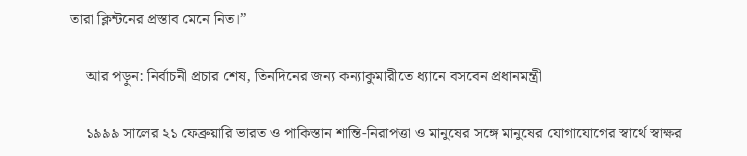তারা ক্লিন্টনের প্রস্তাব মেনে নিত।”

    আর পড়ুন: নির্বাচনী প্রচার শেষ, তিনদিনের জন্য কন্যাকুমারীতে ধ্যানে বসবেন প্রধানমন্ত্রী

    ১৯৯৯ সালের ২১ ফেব্রুয়ারি ভারত ও পাকিস্তান শান্তি-নিরাপত্তা ও মানুষের সঙ্গে মানুষের যোগাযোগের স্বার্থে স্বাক্ষর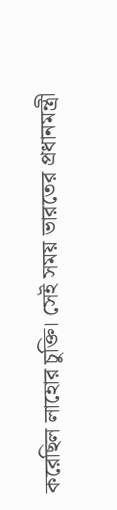করেছিল লাহোর চুক্তি। সেই সময় ভারতের প্রধানমন্ত্রী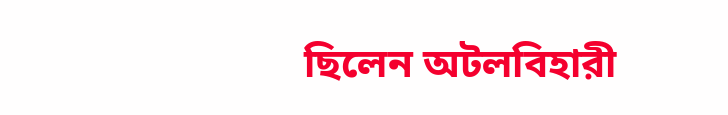ছিলেন অটলবিহারী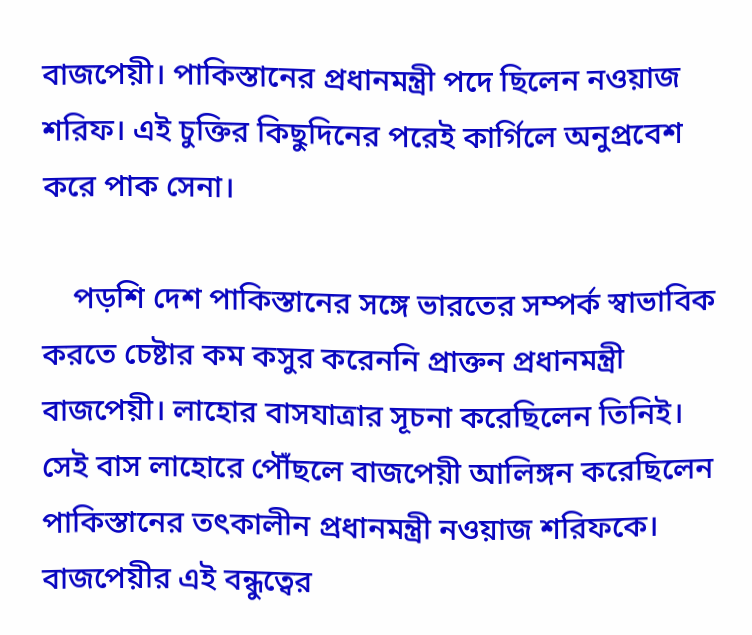বাজপেয়ী। পাকিস্তানের প্রধানমন্ত্রী পদে ছিলেন নওয়াজ শরিফ। এই চুক্তির কিছুদিনের পরেই কার্গিলে অনুপ্রবেশ করে পাক সেনা।

    পড়শি দেশ পাকিস্তানের সঙ্গে ভারতের সম্পর্ক স্বাভাবিক করতে চেষ্টার কম কসুর করেননি প্রাক্তন প্রধানমন্ত্রী বাজপেয়ী। লাহোর বাসযাত্রার সূচনা করেছিলেন তিনিই। সেই বাস লাহোরে পৌঁছলে বাজপেয়ী আলিঙ্গন করেছিলেন পাকিস্তানের তৎকালীন প্রধানমন্ত্রী নওয়াজ শরিফকে। বাজপেয়ীর এই বন্ধুত্বের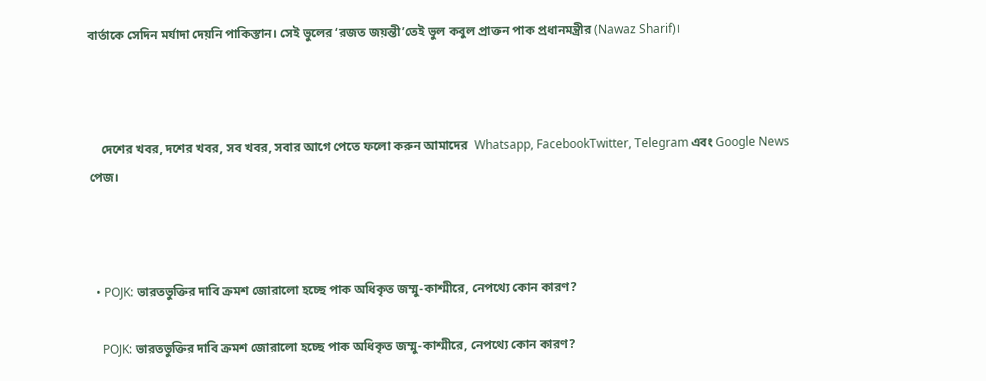বার্তাকে সেদিন মর্যাদা দেয়নি পাকিস্তান। সেই ভুলের ‘রজত জয়ন্তী’তেই ভুল কবুল প্রাক্তন পাক প্রধানমন্ত্রীর (Nawaz Sharif)।



    দেশের খবর, দশের খবর, সব খবর, সবার আগে পেতে ফলো করুন আমাদের  Whatsapp, FacebookTwitter, Telegram এবং Google News পেজ।



  • POJK: ভারতভুক্তির দাবি ক্রমশ জোরালো হচ্ছে পাক অধিকৃত জম্মু-কাশ্মীরে, নেপথ্যে কোন কারণ?

    POJK: ভারতভুক্তির দাবি ক্রমশ জোরালো হচ্ছে পাক অধিকৃত জম্মু-কাশ্মীরে, নেপথ্যে কোন কারণ?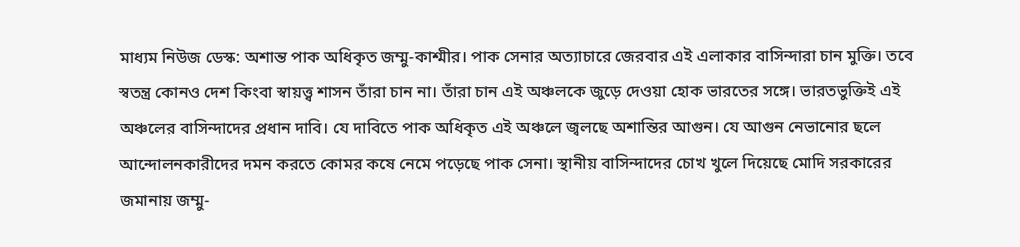মাধ্যম নিউজ ডেস্ক: অশান্ত পাক অধিকৃত জম্মু-কাশ্মীর। পাক সেনার অত্যাচারে জেরবার এই এলাকার বাসিন্দারা চান মুক্তি। তবে স্বতন্ত্র কোনও দেশ কিংবা স্বায়ত্ত্ব শাসন তাঁরা চান না। তাঁরা চান এই অঞ্চলকে জুড়ে দেওয়া হোক ভারতের সঙ্গে। ভারতভুক্তিই এই অঞ্চলের বাসিন্দাদের প্রধান দাবি। যে দাবিতে পাক অধিকৃত এই অঞ্চলে জ্বলছে অশান্তির আগুন। যে আগুন নেভানোর ছলে আন্দোলনকারীদের দমন করতে কোমর কষে নেমে পড়েছে পাক সেনা। স্থানীয় বাসিন্দাদের চোখ খুলে দিয়েছে মোদি সরকারের জমানায় জম্মু-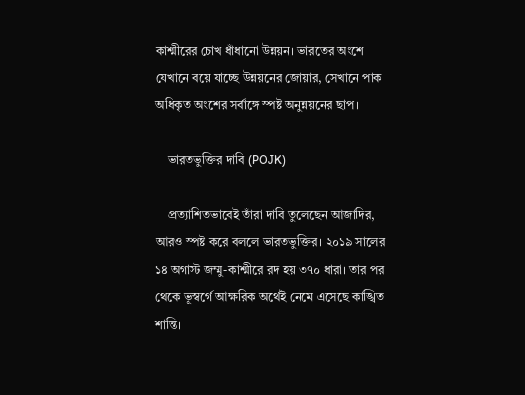কাশ্মীরের চোখ ধাঁধানো উন্নয়ন। ভারতের অংশে যেখানে বয়ে যাচ্ছে উন্নয়নের জোয়ার, সেখানে পাক অধিকৃত অংশের সর্বাঙ্গে স্পষ্ট অনুন্নয়নের ছাপ।

    ভারতভুক্তির দাবি (POJK)

    প্রত্যাশিতভাবেই তাঁরা দাবি তুলেছেন আজাদির, আরও স্পষ্ট করে বললে ভারতভুক্তির। ২০১৯ সালের ১৪ অগাস্ট জম্মু-কাশ্মীরে রদ হয় ৩৭০ ধারা। তার পর থেকে ভূস্বর্গে আক্ষরিক অর্থেই নেমে এসেছে কাঙ্খিত শান্তি।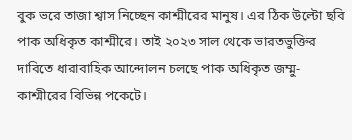বুক ভরে তাজা শ্বাস নিচ্ছেন কাশ্মীরের মানুষ। এর ঠিক উল্টো ছবি পাক অধিকৃত কাশ্মীরে। তাই ২০২৩ সাল থেকে ভারতভুক্তির দাবিতে ধারাবাহিক আন্দোলন চলছে পাক অধিকৃত জম্মু-কাশ্মীরের বিভিন্ন পকেটে।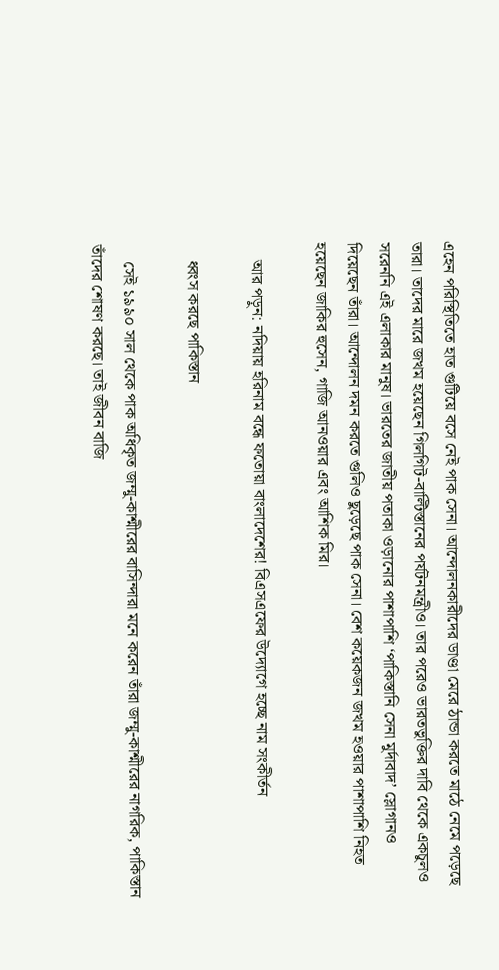এহেন পরিস্থিতিতে হাত গুটিয়ে বসে নেই পাক সেনা। আন্দোলনকারীদের ডাণ্ডা মেরে ঠান্ডা করতে মাঠে নেমে পড়েছে তারা। তাদের মারে জখম হয়েছেন গিলগিট-বাল্টিস্তানের পর্যটনমন্ত্রীও। তার পরেও ভারতভুক্তির দাবি থেকে একচুলও সরেননি এই এলাকার মানুষ। ভারতের জাতীয় পতাকা ওড়ানোর পাশাপাশি ‘পাকিস্তানি সেনা মুর্দাবাদ’ স্লোগানও দিয়েছেন তাঁরা। আন্দোলন দমন করতে গুলিও ছুড়েছে পাক সেনা। বেশ কয়েকজন জখম হওয়ার পাশাপাশি নিহত হয়েছেন জাকির হুসেন, গাজি আনওয়ার এবং আশিক মির।

    আর পড়ুন: নদিয়ায় হরিনাম বন্ধে ফতোয়া বাংলাদেশের! বিএসএফের উদ্যোগে হচ্ছে নাম সংকীর্তন

    ধ্বংস করছে পাকিস্তান

    সেই ১৯৯০ সাল থেকে পাক অধিকৃত জম্মু-কাশ্মীরের বাসিন্দারা মনে করেন তাঁরা জম্মু-কাশ্মীরের নাগরিক, পাকিস্তান তাঁদের শোষণ করছে। তাই জীবন বাজি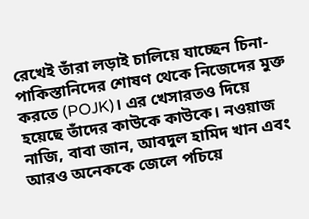রেখেই তাঁরা লড়াই চালিয়ে যাচ্ছেন চিনা-পাকিস্তানিদের শোষণ থেকে নিজেদের মুক্ত করতে (POJK)। এর খেসারতও দিয়ে হয়েছে তাঁদের কাউকে কাউকে। নওয়াজ নাজি, বাবা জান, আবদুল হামিদ খান এবং আরও অনেককে জেলে পচিয়ে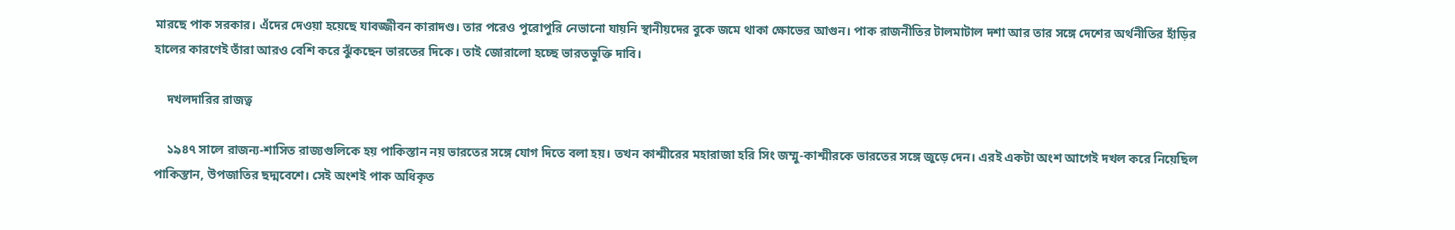মারছে পাক সরকার। এঁদের দেওয়া হয়েছে যাবজ্জীবন কারাদণ্ড। তার পরেও পুরোপুরি নেভানো যায়নি স্থানীয়দের বুকে জমে থাকা ক্ষোভের আগুন। পাক রাজনীতির টালমাটাল দশা আর তার সঙ্গে দেশের অর্থনীতির হাঁড়ির হালের কারণেই তাঁরা আরও বেশি করে ঝুঁকছেন ভারতের দিকে। তাই জোরালো হচ্ছে ভারতভুক্তি দাবি।

    দখলদারির রাজত্ব

    ১৯৪৭ সালে রাজন্য-শাসিত রাজ্যগুলিকে হয় পাকিস্তান নয় ভারতের সঙ্গে যোগ দিতে বলা হয়। তখন কাশ্মীরের মহারাজা হরি সিং জম্মু-কাশ্মীরকে ভারতের সঙ্গে জুড়ে দেন। এরই একটা অংশ আগেই দখল করে নিয়েছিল পাকিস্তান, উপজাতির ছদ্মবেশে। সেই অংশই পাক অধিকৃত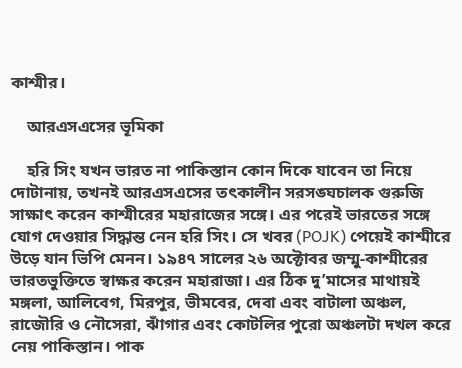কাশ্মীর।

    আরএসএসের ভূমিকা

    হরি সিং যখন ভারত না পাকিস্তান কোন দিকে যাবেন তা নিয়ে দোটানায়, তখনই আরএসএসের তৎকালীন সরসঙ্ঘচালক গুরুজি সাক্ষাৎ করেন কাশ্মীরের মহারাজের সঙ্গে। এর পরেই ভারতের সঙ্গে যোগ দেওয়ার সিদ্ধান্ত নেন হরি সিং। সে খবর (POJK) পেয়েই কাশ্মীরে উড়ে যান ভিপি মেনন। ১৯৪৭ সালের ২৬ অক্টোবর জম্মু-কাশ্মীরের ভারতভুক্তিতে স্বাক্ষর করেন মহারাজা। এর ঠিক দু’মাসের মাথায়ই মঙ্গলা, আলিবেগ, মিরপুর, ভীমবের, দেবা এবং বাটালা অঞ্চল, রাজৌরি ও নৌসেরা, ঝাঁগার এবং কোটলির পুরো অঞ্চলটা দখল করে নেয় পাকিস্তান। পাক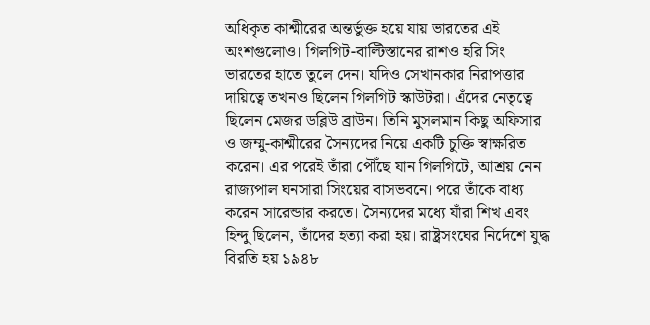অধিকৃত কাশ্মীরের অন্তর্ভুক্ত হয়ে যায় ভারতের এই অংশগুলোও। গিলগিট-বাল্টিস্তানের রাশও হরি সিং ভারতের হাতে তুলে দেন। যদিও সেখানকার নিরাপত্তার দায়িত্বে তখনও ছিলেন গিলগিট স্কাউটরা। এঁদের নেতৃত্বে ছিলেন মেজর ডব্লিউ ব্রাউন। তিনি মুসলমান কিছু অফিসার ও জম্মু-কাশ্মীরের সৈন্যদের নিয়ে একটি চুক্তি স্বাক্ষরিত করেন। এর পরেই তাঁরা পৌঁছে যান গিলগিটে, আশ্রয় নেন রাজ্যপাল ঘনসারা সিংয়ের বাসভবনে। পরে তাঁকে বাধ্য করেন সারেন্ডার করতে। সৈন্যদের মধ্যে যাঁরা শিখ এবং হিন্দু ছিলেন, তাঁদের হত্যা করা হয়। রাষ্ট্রসংঘের নির্দেশে যুদ্ধ বিরতি হয় ১৯৪৮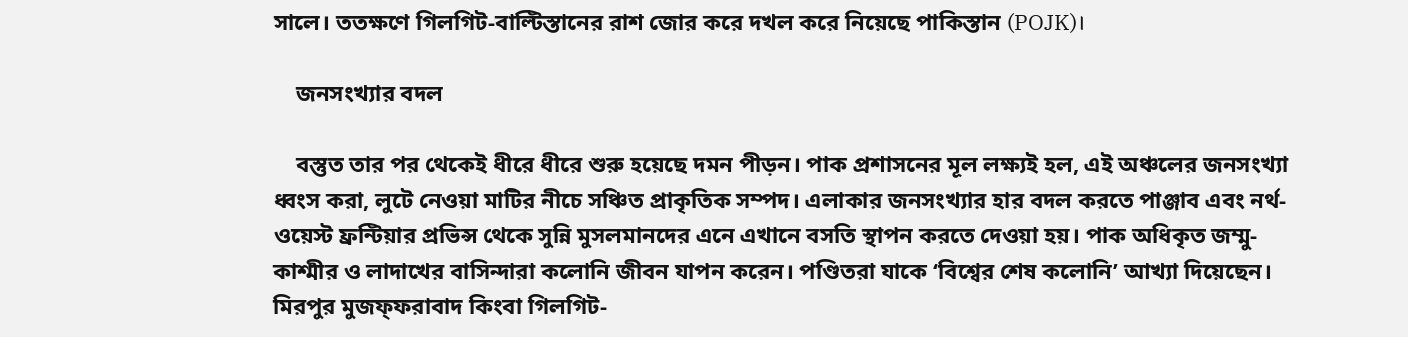সালে। ততক্ষণে গিলগিট-বাল্টিস্তানের রাশ জোর করে দখল করে নিয়েছে পাকিস্তান (POJK)।

    জনসংখ্যার বদল

    বস্তুত তার পর থেকেই ধীরে ধীরে শুরু হয়েছে দমন পীড়ন। পাক প্রশাসনের মূল লক্ষ্যই হল, এই অঞ্চলের জনসংখ্যা ধ্বংস করা, লুটে নেওয়া মাটির নীচে সঞ্চিত প্রাকৃতিক সম্পদ। এলাকার জনসংখ্যার হার বদল করতে পাঞ্জাব এবং নর্থ-ওয়েস্ট ফ্রন্টিয়ার প্রভিন্স থেকে সুন্নি মুসলমানদের এনে এখানে বসতি স্থাপন করতে দেওয়া হয়। পাক অধিকৃত জম্মু-কাশ্মীর ও লাদাখের বাসিন্দারা কলোনি জীবন যাপন করেন। পণ্ডিতরা যাকে ‘বিশ্বের শেষ কলোনি’ আখ্যা দিয়েছেন। মিরপুর মুজফ্ফরাবাদ কিংবা গিলগিট-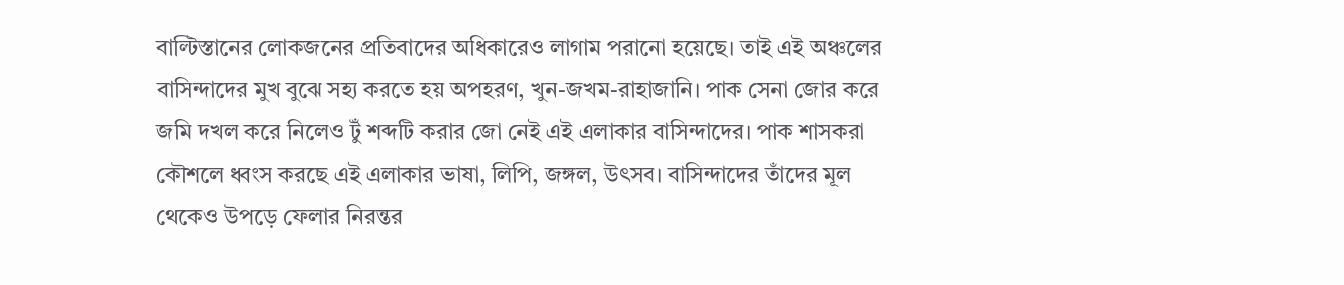বাল্টিস্তানের লোকজনের প্রতিবাদের অধিকারেও লাগাম পরানো হয়েছে। তাই এই অঞ্চলের বাসিন্দাদের মুখ বুঝে সহ্য করতে হয় অপহরণ, খুন-জখম-রাহাজানি। পাক সেনা জোর করে জমি দখল করে নিলেও টুঁ শব্দটি করার জো নেই এই এলাকার বাসিন্দাদের। পাক শাসকরা কৌশলে ধ্বংস করছে এই এলাকার ভাষা, লিপি, জঙ্গল, উৎসব। বাসিন্দাদের তাঁদের মূল থেকেও উপড়ে ফেলার নিরন্তর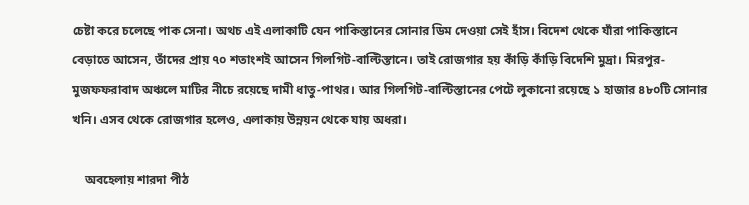চেষ্টা করে চলেছে পাক সেনা। অথচ এই এলাকাটি যেন পাকিস্তানের সোনার ডিম দেওয়া সেই হাঁস। বিদেশ থেকে যাঁরা পাকিস্তানে বেড়াতে আসেন, তাঁদের প্রায় ৭০ শতাংশই আসেন গিলগিট-বাল্টিস্তানে। তাই রোজগার হয় কাঁড়ি কাঁড়ি বিদেশি মুদ্রা। মিরপুর-মুজফফরাবাদ অঞ্চলে মাটির নীচে রয়েছে দামী ধাতু-পাথর। আর গিলগিট-বাল্টিস্তানের পেটে লুকানো রয়েছে ১ হাজার ৪৮০টি সোনার খনি। এসব থেকে রোজগার হলেও, এলাকায় উন্নয়ন থেকে যায় অধরা।

    অবহেলায় শারদা পীঠ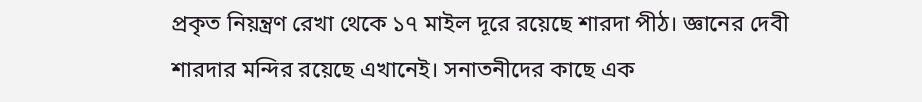প্রকৃত নিয়ন্ত্রণ রেখা থেকে ১৭ মাইল দূরে রয়েছে শারদা পীঠ। জ্ঞানের দেবী শারদার মন্দির রয়েছে এখানেই। সনাতনীদের কাছে এক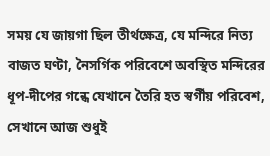সময় যে জায়গা ছিল তীর্থক্ষেত্র, যে মন্দিরে নিত্য বাজত ঘণ্টা, নৈসর্গিক পরিবেশে অবস্থিত মন্দিরের ধূপ-দীপের গন্ধে যেখানে তৈরি হত স্বর্গীয় পরিবেশ, সেখানে আজ শুধুই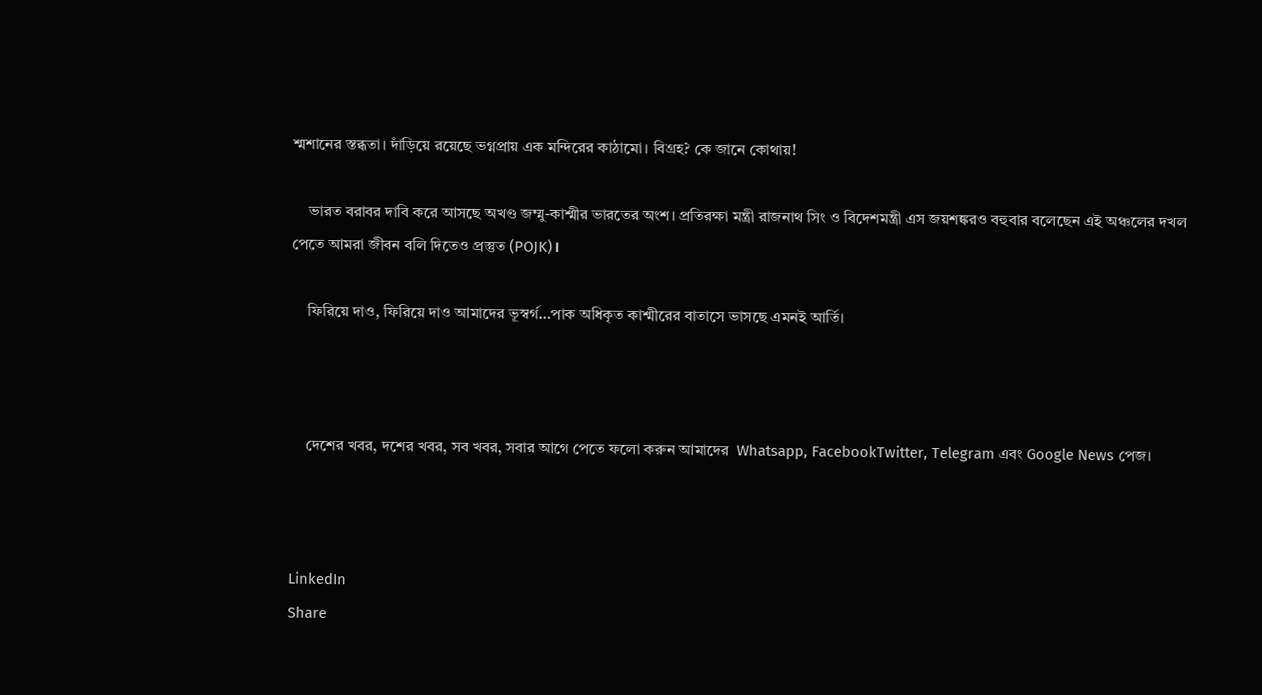শ্মশানের স্তব্ধতা। দাঁড়িয়ে রয়েছে ভগ্নপ্রায় এক মন্দিরের কাঠামো। বিগ্রহ? কে জানে কোথায়!

    ভারত বরাবর দাবি করে আসছে অখণ্ড জম্মু-কাশ্মীর ভারতের অংশ। প্রতিরক্ষা মন্ত্রী রাজনাথ সিং ও বিদেশমন্ত্রী এস জয়শঙ্করও বহুবার বলেছেন এই অঞ্চলের দখল পেতে আমরা জীবন বলি দিতেও প্রস্তুত (POJK)।

    ফিরিয়ে দাও, ফিরিয়ে দাও আমাদের ভূস্বর্গ…পাক অধিকৃত কাশ্মীরের বাতাসে ভাসছে এমনই আর্তি।



    দেশের খবর, দশের খবর, সব খবর, সবার আগে পেতে ফলো করুন আমাদের  Whatsapp, FacebookTwitter, Telegram এবং Google News পেজ।



LinkedIn
Share